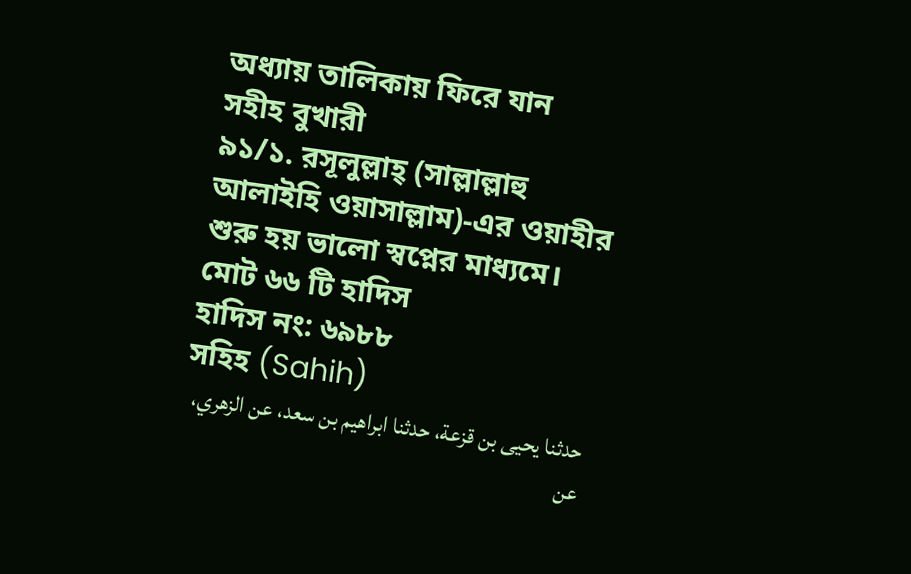অধ্যায় তালিকায় ফিরে যান
সহীহ বুখারী
৯১/১. রসূলুল্লাহ্ (সাল্লাল্লাহু আলাইহি ওয়াসাল্লাম)-এর ওয়াহীর শুরু হয় ভালো স্বপ্নের মাধ্যমে।
মোট ৬৬ টি হাদিস
হাদিস নং: ৬৯৮৮
সহিহ (Sahih)
حدثنا يحيى بن قزعة، حدثنا ابراهيم بن سعد، عن الزهري، عن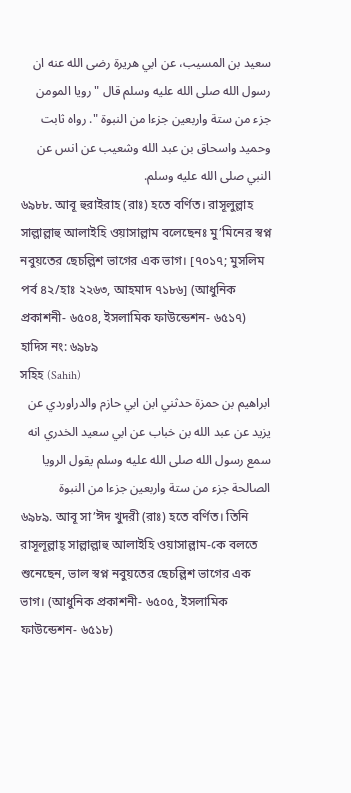سعيد بن المسيب، عن ابي هريرة رضى الله عنه ان رسول الله صلى الله عليه وسلم قال " رويا المومن جزء من ستة واربعين جزءا من النبوة ". رواه ثابت وحميد واسحاق بن عبد الله وشعيب عن انس عن النبي صلى الله عليه وسلم.
৬৯৮৮. আবূ হুরাইরাহ (রাঃ) হতে বর্ণিত। রাসূলুল্লাহ সাল্লাল্লাহু আলাইহি ওয়াসাল্লাম বলেছেনঃ মু’মিনের স্বপ্ন নবুয়তের ছেচল্লিশ ভাগের এক ভাগ। [৭০১৭; মুসলিম পর্ব ৪২/হাঃ ২২৬৩, আহমাদ ৭১৮৬] (আধুনিক প্রকাশনী- ৬৫০৪, ইসলামিক ফাউন্ডেশন- ৬৫১৭)
হাদিস নং: ৬৯৮৯
সহিহ (Sahih)
ابراهيم بن حمزة حدثني ابن ابي حازم والدراوردي عن يزيد عن عبد الله بن خباب عن ابي سعيد الخدري انه سمع رسول الله صلى الله عليه وسلم يقول الرويا الصالحة جزء من ستة واربعين جزءا من النبوة
৬৯৮৯. আবূ সা’ঈদ খুদরী (রাঃ) হতে বর্ণিত। তিনি রাসূলূল্লাহ্ সাল্লাল্লাহু আলাইহি ওয়াসাল্লাম-কে বলতে শুনেছেন, ভাল স্বপ্ন নবুয়তের ছেচল্লিশ ভাগের এক ভাগ। (আধুনিক প্রকাশনী- ৬৫০৫, ইসলামিক ফাউন্ডেশন- ৬৫১৮)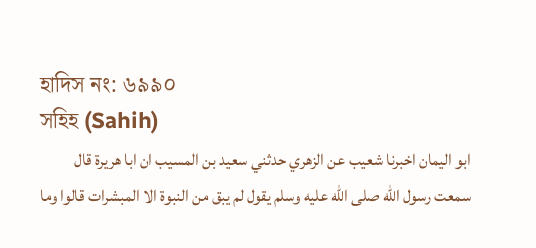হাদিস নং: ৬৯৯০
সহিহ (Sahih)
ابو اليمان اخبرنا شعيب عن الزهري حدثني سعيد بن المسيب ان ابا هريرة قال سمعت رسول الله صلى الله عليه وسلم يقول لم يبق من النبوة الا المبشرات قالوا وما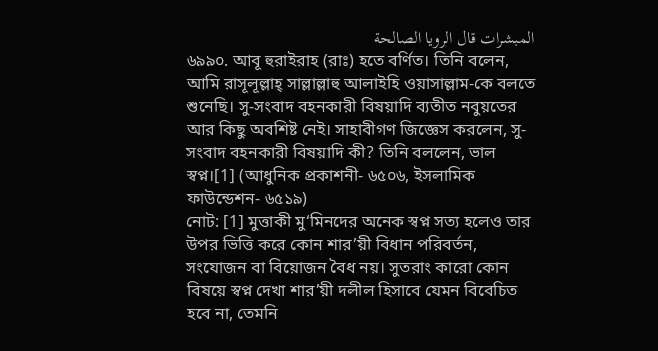المبشرات قال الرويا الصالحة
৬৯৯০. আবূ হুরাইরাহ (রাঃ) হতে বর্ণিত। তিনি বলেন, আমি রাসূলূল্লাহ্ সাল্লাল্লাহু আলাইহি ওয়াসাল্লাম-কে বলতে শুনেছি। সু-সংবাদ বহনকারী বিষয়াদি ব্যতীত নবুয়তের আর কিছু অবশিষ্ট নেই। সাহাবীগণ জিজ্ঞেস করলেন, সু-সংবাদ বহনকারী বিষয়াদি কী? তিনি বললেন, ভাল স্বপ্ন।[1] (আধুনিক প্রকাশনী- ৬৫০৬, ইসলামিক ফাউন্ডেশন- ৬৫১৯)
নোট: [1] মুত্তাকী মু‘মিনদের অনেক স্বপ্ন সত্য হলেও তার উপর ভিত্তি করে কোন শার’য়ী বিধান পরিবর্তন, সংযোজন বা বিয়োজন বৈধ নয়। সুতরাং কারো কোন বিষয়ে স্বপ্ন দেখা শার’য়ী দলীল হিসাবে যেমন বিবেচিত হবে না, তেমনি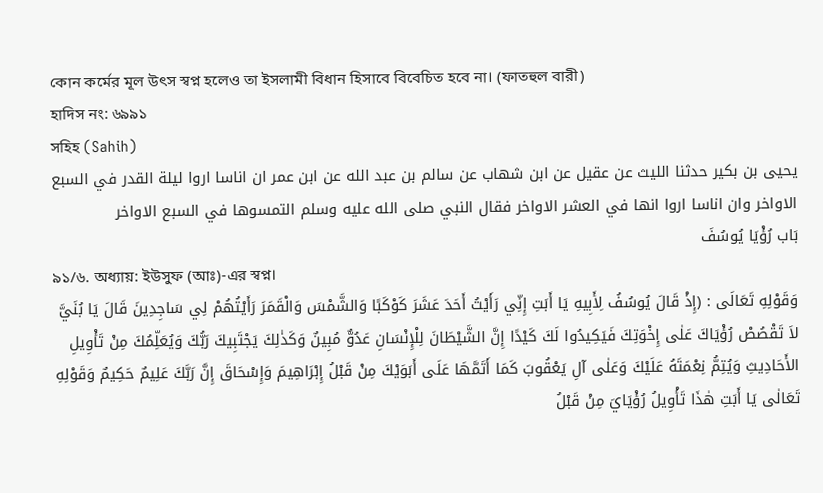কোন কর্মের মূল উৎস স্বপ্ন হলেও তা ইসলামী বিধান হিসাবে বিবেচিত হবে না। (ফাতহুল বারী)
হাদিস নং: ৬৯৯১
সহিহ (Sahih)
يحيى بن بكير حدثنا الليث عن عقيل عن ابن شهاب عن سالم بن عبد الله عن ابن عمر ان اناسا اروا ليلة القدر في السبع الاواخر وان اناسا اروا انها في العشر الاواخر فقال النبي صلى الله عليه وسلم التمسوها في السبع الاواخر
بَاب رُؤْيَا يُوسُفَ
৯১/৬. অধ্যায়: ইউসুফ (আঃ)-এর স্বপ্ন।
وَقَوْلِهِ تَعَالَى : (إِذْ قَالَ يُوسُفُ لِأَبِيهِ يَا أَبَتِ إِنِّي رَأَيْتُ أَحَدَ عَشَرَ كَوْكَبًا وَالشَّمْسَ وَالْقَمَرَ رَأَيْتُهُمْ لِي سَاجِدِينَ قَالَ يَا بُنَيَّ لاَ تَقْصُصْ رُؤْيَاكَ عَلٰى إِخْوَتِكَ فَيَكِيدُوا لَكَ كَيْدًا إِنَّ الشَّيْطَانَ لِلْإِنْسَانِ عَدُوٌّ مُبِينٌ وَكَذٰلِكَ يَجْتَبِيكَ رَبُّكَ وَيُعَلِّمُكَ مِنْ تَأْوِيلِ الأَحَادِيثِ وَيُتِمُّ نِعْمَتَهُ عَلَيْكَ وَعَلٰى آلِ يَعْقُوبَ كَمَا أَتَمَّهَا عَلَى أَبَوَيْكَ مِنْ قَبْلُ إِبْرَاهِيمَ وَإِسْحَاقَ إِنَّ رَبَّكَ عَلِيمٌ حَكِيمٌ وَقَوْلِهِ تَعَالٰى يَا أَبَتِ هٰذَا تَأْوِيلُ رُؤْيَايَ مِنْ قَبْلُ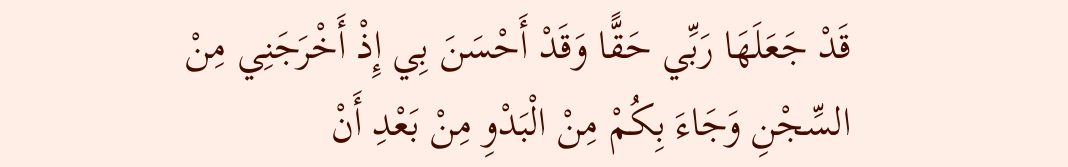قَدْ جَعَلَهَا رَبِّي حَقًّا وَقَدْ أَحْسَنَ بِي إِذْ أَخْرَجَنِي مِنْ السِّجْنِ وَجَاءَ بِكُمْ مِنْ الْبَدْوِ مِنْ بَعْدِ أَنْ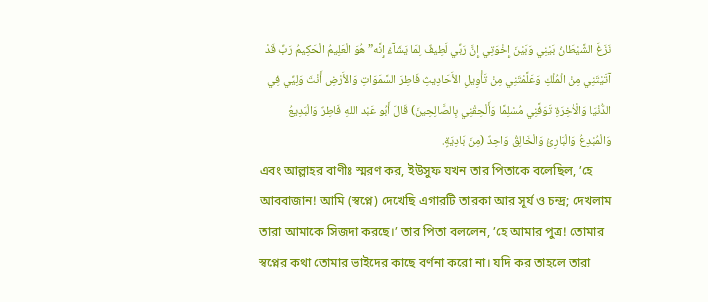نَزَغَ الشَّيْطَانُ بَيْنِي وَبَيْنَ إِخْوَتِي إِنَّ رَبِّي لَطِيفٌ لِمَا يَشَآءُ إِنَّه” هُوَ الْعَلِيمُ الْحَكِيمُ رَبِّ قَدْ آتَيْتَنِي مِنْ الْمُلْكِ وَعَلَّمْتَنِي مِنْ تَأْوِيلِ الأَحَادِيثِ فَاطِرَ السَّمَوَاتِ وَالأَرْضِ أَنْتَ وَلِيِّي فِي الدُّنْيَا وَالْاٰخِرَةِ تَوَفَّنِي مُسْلِمًا وَأَلْحِقْنِي بِالصَّالِحِينَ) قَالَ أَبُو عَبْد اللهِ فَاطِرٌ وَالْبَدِيعُ وَالْمُبْدِعُ وَالْبَارِئُ وَالْخَالِقُ وَاحِدٌ (مِنَ بَادِيَةٍ.
এবং আল্লাহর বাণীঃ স্মরণ কর, ইউসুফ যখন তার পিতাকে বলেছিল, ’হে আববাজান! আমি (স্বপ্নে) দেখেছি এগারটি তারকা আর সূর্য ও চন্দ্র; দেখলাম তারা আমাকে সিজদা করছে।’ তার পিতা বললেন, ’হে আমার পুত্র! তোমার স্বপ্নের কথা তোমার ভাইদের কাছে বর্ণনা করো না। যদি কর তাহলে তারা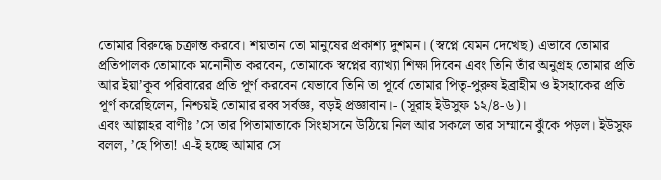তোমার বিরুদ্ধে চক্রান্ত করবে। শয়তান তো মানুষের প্রকাশ্য দুশমন। (স্বপ্নে যেমন দেখেছ) এভাবে তোমার প্রতিপালক তোমাকে মনোনীত করবেন, তোমাকে স্বপ্নের ব্যাখ্যা শিক্ষা দিবেন এবং তিনি তাঁর অনুগ্রহ তোমার প্রতি আর ইয়া’কূব পরিবারের প্রতি পূর্ণ করবেন যেভাবে তিনি তা পূর্বে তোমার পিতৃ-পুরুষ ইব্রাহীম ও ইসহাকের প্রতি পূর্ণ করেছিলেন, নিশ্চয়ই তোমার রব্ব সর্বজ্ঞ, বড়ই প্রজ্ঞাবান।- (সূরাহ ইউসুফ ১২/৪-৬)।
এবং আল্লাহর বাণীঃ ’সে তার পিতামাতাকে সিংহাসনে উঠিয়ে নিল আর সকলে তার সম্মানে ঝুঁকে পড়ল। ইউসুফ বলল, ’হে পিতা! এ-ই হচ্ছে আমার সে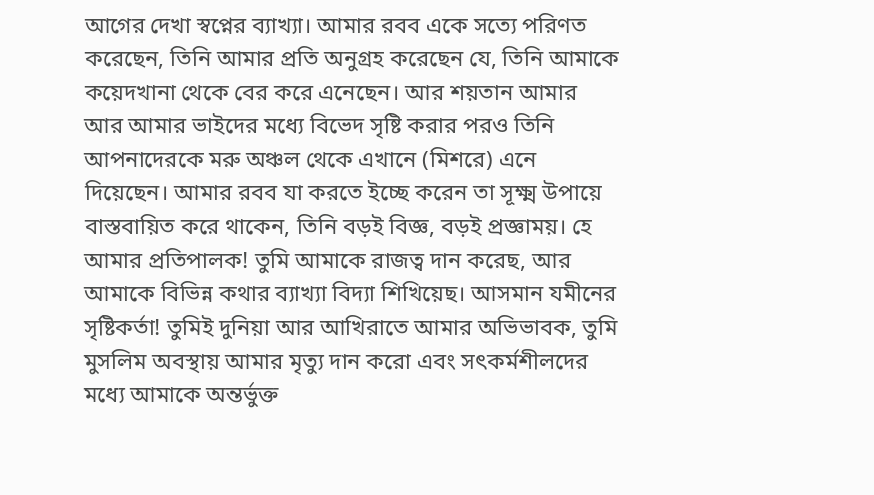আগের দেখা স্বপ্নের ব্যাখ্যা। আমার রবব একে সত্যে পরিণত করেছেন, তিনি আমার প্রতি অনুগ্রহ করেছেন যে, তিনি আমাকে কয়েদখানা থেকে বের করে এনেছেন। আর শয়তান আমার আর আমার ভাইদের মধ্যে বিভেদ সৃষ্টি করার পরও তিনি আপনাদেরকে মরু অঞ্চল থেকে এখানে (মিশরে) এনে দিয়েছেন। আমার রবব যা করতে ইচ্ছে করেন তা সূক্ষ্ম উপায়ে বাস্তবায়িত করে থাকেন, তিনি বড়ই বিজ্ঞ, বড়ই প্রজ্ঞাময়। হে আমার প্রতিপালক! তুমি আমাকে রাজত্ব দান করেছ, আর আমাকে বিভিন্ন কথার ব্যাখ্যা বিদ্যা শিখিয়েছ। আসমান যমীনের সৃষ্টিকর্তা! তুমিই দুনিয়া আর আখিরাতে আমার অভিভাবক, তুমি মুসলিম অবস্থায় আমার মৃত্যু দান করো এবং সৎকর্মশীলদের মধ্যে আমাকে অন্তর্ভুক্ত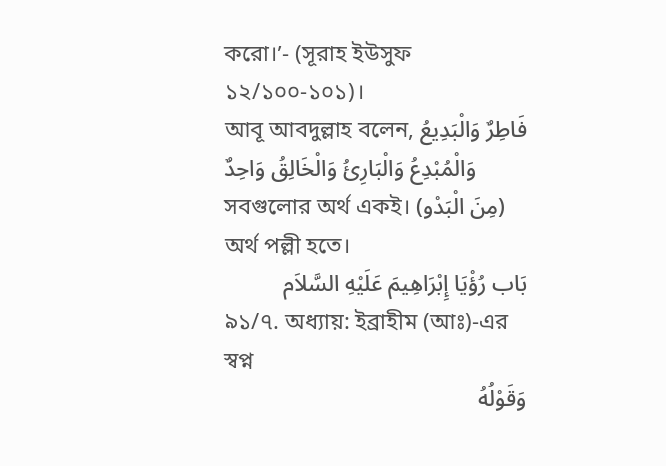করো।’- (সূরাহ ইউসুফ ১২/১০০-১০১)।
আবূ আবদুল্লাহ বলেন, فَاطِرٌ وَالْبَدِيعُ وَالْمُبْدِعُ وَالْبَارِئُ وَالْخَالِقُ وَاحِدٌ সবগুলোর অর্থ একই। (مِنَ الْبَدْو) অর্থ পল্লী হতে।
بَاب رُؤْيَا إِبْرَاهِيمَ عَلَيْهِ السَّلاَم
৯১/৭. অধ্যায়: ইব্রাহীম (আঃ)-এর স্বপ্ন
وَقَوْلُهُ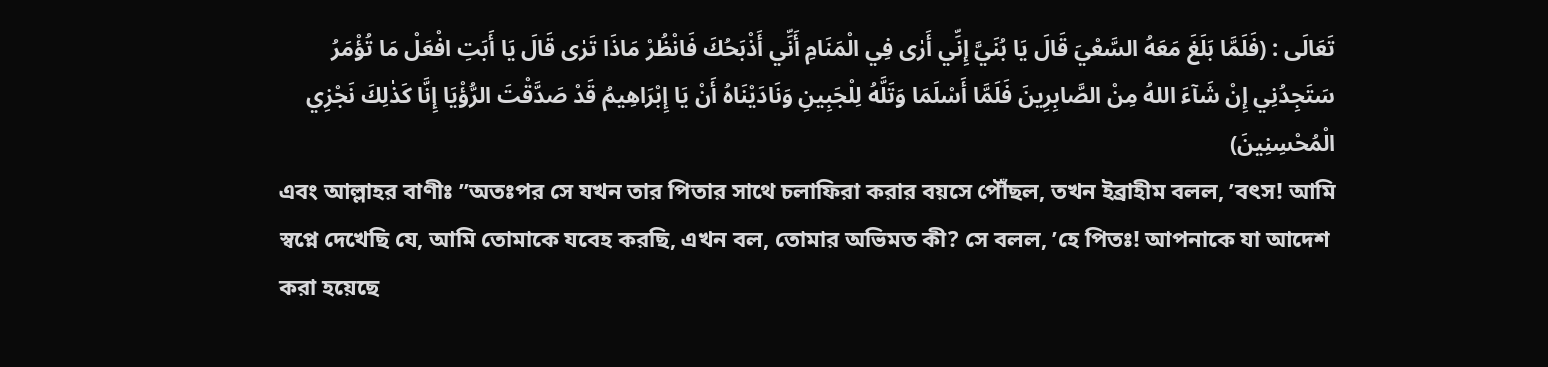تَعَالَى : (فَلَمَّا بَلَغَ مَعَهُ السَّعْيَ قَالَ يَا بُنَيَّ إِنِّي أَرٰى فِي الْمَنَامِ أَنِّي أَذْبَحُكَ فَانْظُرْ مَاذَا تَرٰى قَالَ يَا أَبَتِ افْعَلْ مَا تُؤْمَرُ سَتَجِدُنِي إِنْ شَآءَ اللهُ مِنْ الصَّابِرِينَ فَلَمَّا أَسْلَمَا وَتَلَّهُ لِلْجَبِينِ وَنَادَيْنَاهُ أَنْ يَا إِبْرَاهِيمُ قَدْ صَدَّقْتَ الرُّؤْيَا إِنَّا كَذٰلِكَ نَجْزِي الْمُحْسِنِينَ)
এবং আল্লাহর বাণীঃ ’’অতঃপর সে যখন তার পিতার সাথে চলাফিরা করার বয়সে পৌঁছল, তখন ইব্রাহীম বলল, ’বৎস! আমি স্বপ্নে দেখেছি যে, আমি তোমাকে যবেহ করছি, এখন বল, তোমার অভিমত কী? সে বলল, ’হে পিতঃ! আপনাকে যা আদেশ করা হয়েছে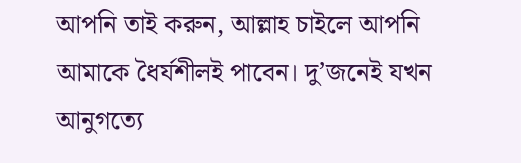আপনি তাই করুন, আল্লাহ চাইলে আপনি আমাকে ধৈর্যশীলই পাবেন। দু’জনেই যখন আনুগত্যে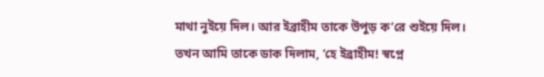মাথা নুইয়ে দিল। আর ইব্রাহীম তাকে উপুড় ক’রে শুইয়ে দিল। তখন আমি তাকে ডাক দিলাম, ’হে ইব্রাহীম! স্বপ্নে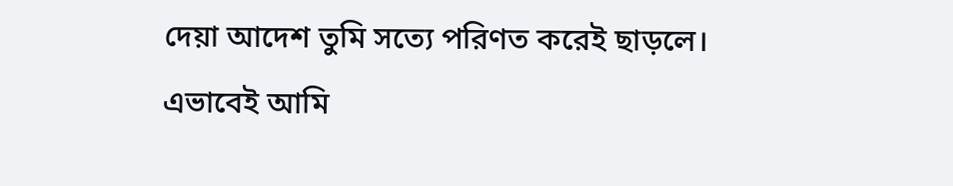দেয়া আদেশ তুমি সত্যে পরিণত করেই ছাড়লে। এভাবেই আমি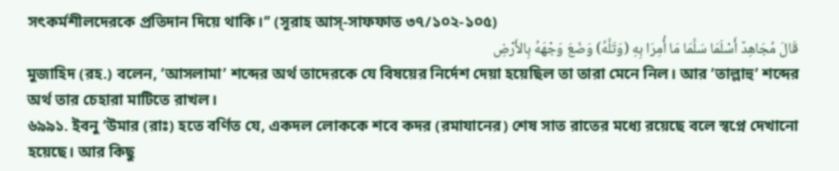সৎকর্মশীলদেরকে প্রতিদান দিয়ে থাকি।’’ (সূরাহ আস্-সাফফাত ৩৭/১০২-১০৫)
قَالَ مُجَاهِدٌ أَسْلَمَا سَلَّمَا مَا أُمِرَا بِهِ (وَتَلَّهُ) وَضَعَ وَجْهَهُ بِالأَرْضِ
মুজাহিদ (রহ.) বলেন, ’আসলামা’ শব্দের অর্থ তাদেরকে যে বিষয়ের নির্দেশ দেয়া হয়েছিল তা তারা মেনে নিল। আর ’তাল্লাহু’ শব্দের অর্থ তার চেহারা মাটিতে রাখল।
৬৯৯১. ইবনু ’উমার (রাঃ) হতে বর্ণিত যে, একদল লোককে শবে কদর (রমাযানের) শেষ সাত রাতের মধ্যে রয়েছে বলে স্বপ্নে দেখানো হয়েছে। আর কিছু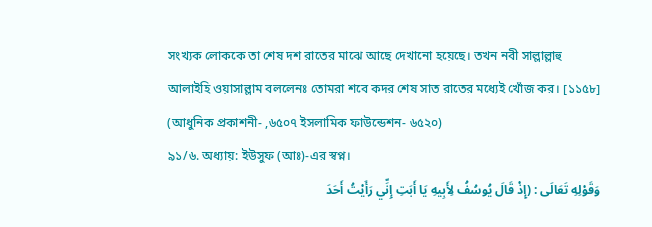সংখ্যক লোককে তা শেষ দশ রাতের মাঝে আছে দেখানো হয়েছে। তখন নবী সাল্লাল্লাহু আলাইহি ওয়াসাল্লাম বললেনঃ তোমরা শবে কদর শেষ সাত রাতের মধ্যেই খোঁজ কর। [১১৫৮] (আধুনিক প্রকাশনী- ,৬৫০৭ ইসলামিক ফাউন্ডেশন- ৬৫২০)
৯১/৬. অধ্যায়: ইউসুফ (আঃ)-এর স্বপ্ন।
وَقَوْلِهِ تَعَالَى : (إِذْ قَالَ يُوسُفُ لِأَبِيهِ يَا أَبَتِ إِنِّي رَأَيْتُ أَحَدَ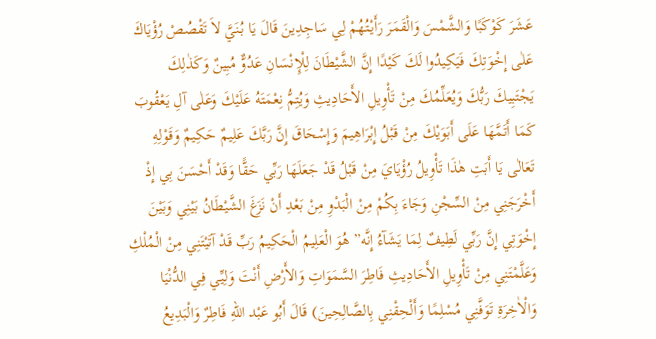عَشَرَ كَوْكَبًا وَالشَّمْسَ وَالْقَمَرَ رَأَيْتُهُمْ لِي سَاجِدِينَ قَالَ يَا بُنَيَّ لاَ تَقْصُصْ رُؤْيَاكَ عَلٰى إِخْوَتِكَ فَيَكِيدُوا لَكَ كَيْدًا إِنَّ الشَّيْطَانَ لِلْإِنْسَانِ عَدُوٌّ مُبِينٌ وَكَذٰلِكَ يَجْتَبِيكَ رَبُّكَ وَيُعَلِّمُكَ مِنْ تَأْوِيلِ الأَحَادِيثِ وَيُتِمُّ نِعْمَتَهُ عَلَيْكَ وَعَلٰى آلِ يَعْقُوبَ كَمَا أَتَمَّهَا عَلَى أَبَوَيْكَ مِنْ قَبْلُ إِبْرَاهِيمَ وَإِسْحَاقَ إِنَّ رَبَّكَ عَلِيمٌ حَكِيمٌ وَقَوْلِهِ تَعَالٰى يَا أَبَتِ هٰذَا تَأْوِيلُ رُؤْيَايَ مِنْ قَبْلُ قَدْ جَعَلَهَا رَبِّي حَقًّا وَقَدْ أَحْسَنَ بِي إِذْ أَخْرَجَنِي مِنْ السِّجْنِ وَجَاءَ بِكُمْ مِنْ الْبَدْوِ مِنْ بَعْدِ أَنْ نَزَغَ الشَّيْطَانُ بَيْنِي وَبَيْنَ إِخْوَتِي إِنَّ رَبِّي لَطِيفٌ لِمَا يَشَآءُ إِنَّه” هُوَ الْعَلِيمُ الْحَكِيمُ رَبِّ قَدْ آتَيْتَنِي مِنْ الْمُلْكِ وَعَلَّمْتَنِي مِنْ تَأْوِيلِ الأَحَادِيثِ فَاطِرَ السَّمَوَاتِ وَالأَرْضِ أَنْتَ وَلِيِّي فِي الدُّنْيَا وَالْاٰخِرَةِ تَوَفَّنِي مُسْلِمًا وَأَلْحِقْنِي بِالصَّالِحِينَ) قَالَ أَبُو عَبْد اللهِ فَاطِرٌ وَالْبَدِيعُ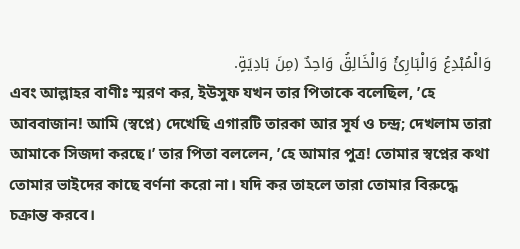وَالْمُبْدِعُ وَالْبَارِئُ وَالْخَالِقُ وَاحِدٌ (مِنَ بَادِيَةٍ.
এবং আল্লাহর বাণীঃ স্মরণ কর, ইউসুফ যখন তার পিতাকে বলেছিল, ’হে আববাজান! আমি (স্বপ্নে) দেখেছি এগারটি তারকা আর সূর্য ও চন্দ্র; দেখলাম তারা আমাকে সিজদা করছে।’ তার পিতা বললেন, ’হে আমার পুত্র! তোমার স্বপ্নের কথা তোমার ভাইদের কাছে বর্ণনা করো না। যদি কর তাহলে তারা তোমার বিরুদ্ধে চক্রান্ত করবে।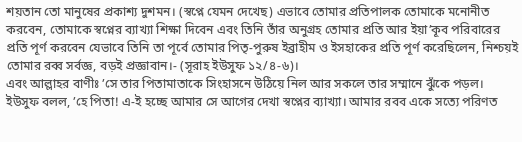শয়তান তো মানুষের প্রকাশ্য দুশমন। (স্বপ্নে যেমন দেখেছ) এভাবে তোমার প্রতিপালক তোমাকে মনোনীত করবেন, তোমাকে স্বপ্নের ব্যাখ্যা শিক্ষা দিবেন এবং তিনি তাঁর অনুগ্রহ তোমার প্রতি আর ইয়া’কূব পরিবারের প্রতি পূর্ণ করবেন যেভাবে তিনি তা পূর্বে তোমার পিতৃ-পুরুষ ইব্রাহীম ও ইসহাকের প্রতি পূর্ণ করেছিলেন, নিশ্চয়ই তোমার রব্ব সর্বজ্ঞ, বড়ই প্রজ্ঞাবান।- (সূরাহ ইউসুফ ১২/৪-৬)।
এবং আল্লাহর বাণীঃ ’সে তার পিতামাতাকে সিংহাসনে উঠিয়ে নিল আর সকলে তার সম্মানে ঝুঁকে পড়ল। ইউসুফ বলল, ’হে পিতা! এ-ই হচ্ছে আমার সে আগের দেখা স্বপ্নের ব্যাখ্যা। আমার রবব একে সত্যে পরিণত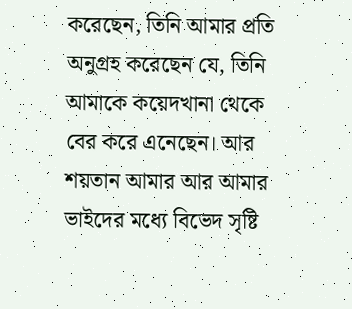করেছেন, তিনি আমার প্রতি অনুগ্রহ করেছেন যে, তিনি আমাকে কয়েদখানা থেকে বের করে এনেছেন। আর শয়তান আমার আর আমার ভাইদের মধ্যে বিভেদ সৃষ্টি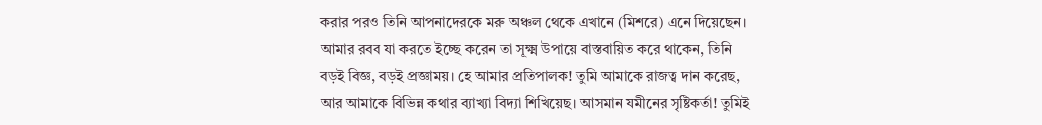করার পরও তিনি আপনাদেরকে মরু অঞ্চল থেকে এখানে (মিশরে) এনে দিয়েছেন। আমার রবব যা করতে ইচ্ছে করেন তা সূক্ষ্ম উপায়ে বাস্তবায়িত করে থাকেন, তিনি বড়ই বিজ্ঞ, বড়ই প্রজ্ঞাময়। হে আমার প্রতিপালক! তুমি আমাকে রাজত্ব দান করেছ, আর আমাকে বিভিন্ন কথার ব্যাখ্যা বিদ্যা শিখিয়েছ। আসমান যমীনের সৃষ্টিকর্তা! তুমিই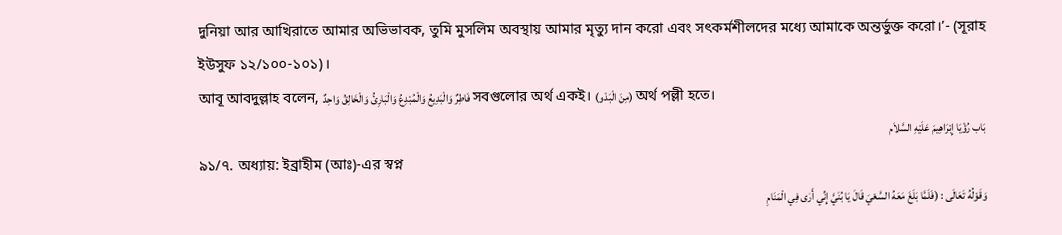দুনিয়া আর আখিরাতে আমার অভিভাবক, তুমি মুসলিম অবস্থায় আমার মৃত্যু দান করো এবং সৎকর্মশীলদের মধ্যে আমাকে অন্তর্ভুক্ত করো।’- (সূরাহ ইউসুফ ১২/১০০-১০১)।
আবূ আবদুল্লাহ বলেন, فَاطِرٌ وَالْبَدِيعُ وَالْمُبْدِعُ وَالْبَارِئُ وَالْخَالِقُ وَاحِدٌ সবগুলোর অর্থ একই। (مِنَ الْبَدْو) অর্থ পল্লী হতে।
بَاب رُؤْيَا إِبْرَاهِيمَ عَلَيْهِ السَّلاَم
৯১/৭. অধ্যায়: ইব্রাহীম (আঃ)-এর স্বপ্ন
وَقَوْلُهُ تَعَالَى : (فَلَمَّا بَلَغَ مَعَهُ السَّعْيَ قَالَ يَا بُنَيَّ إِنِّي أَرٰى فِي الْمَنَامِ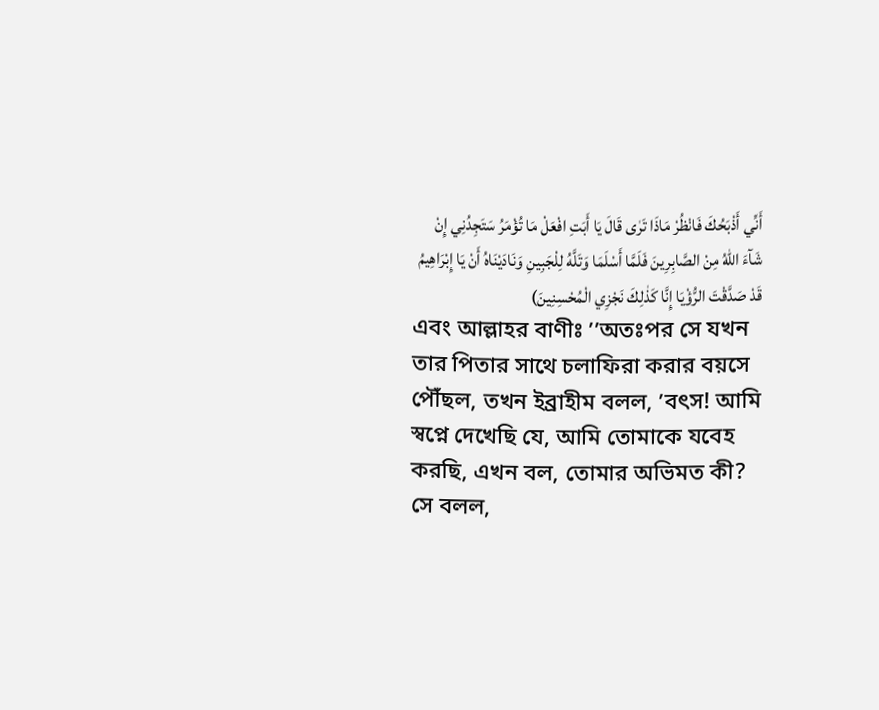أَنِّي أَذْبَحُكَ فَانْظُرْ مَاذَا تَرٰى قَالَ يَا أَبَتِ افْعَلْ مَا تُؤْمَرُ سَتَجِدُنِي إِنْ شَآءَ اللهُ مِنْ الصَّابِرِينَ فَلَمَّا أَسْلَمَا وَتَلَّهُ لِلْجَبِينِ وَنَادَيْنَاهُ أَنْ يَا إِبْرَاهِيمُ قَدْ صَدَّقْتَ الرُّؤْيَا إِنَّا كَذٰلِكَ نَجْزِي الْمُحْسِنِينَ)
এবং আল্লাহর বাণীঃ ’’অতঃপর সে যখন তার পিতার সাথে চলাফিরা করার বয়সে পৌঁছল, তখন ইব্রাহীম বলল, ’বৎস! আমি স্বপ্নে দেখেছি যে, আমি তোমাকে যবেহ করছি, এখন বল, তোমার অভিমত কী? সে বলল,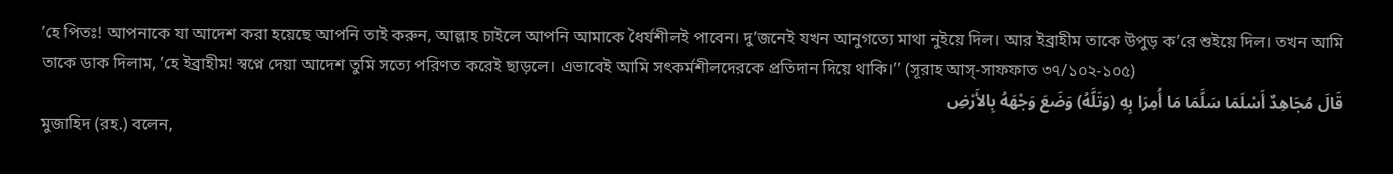’হে পিতঃ! আপনাকে যা আদেশ করা হয়েছে আপনি তাই করুন, আল্লাহ চাইলে আপনি আমাকে ধৈর্যশীলই পাবেন। দু’জনেই যখন আনুগত্যে মাথা নুইয়ে দিল। আর ইব্রাহীম তাকে উপুড় ক’রে শুইয়ে দিল। তখন আমি তাকে ডাক দিলাম, ’হে ইব্রাহীম! স্বপ্নে দেয়া আদেশ তুমি সত্যে পরিণত করেই ছাড়লে। এভাবেই আমি সৎকর্মশীলদেরকে প্রতিদান দিয়ে থাকি।’’ (সূরাহ আস্-সাফফাত ৩৭/১০২-১০৫)
قَالَ مُجَاهِدٌ أَسْلَمَا سَلَّمَا مَا أُمِرَا بِهِ (وَتَلَّهُ) وَضَعَ وَجْهَهُ بِالأَرْضِ
মুজাহিদ (রহ.) বলেন,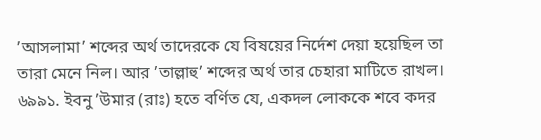’আসলামা’ শব্দের অর্থ তাদেরকে যে বিষয়ের নির্দেশ দেয়া হয়েছিল তা তারা মেনে নিল। আর ’তাল্লাহু’ শব্দের অর্থ তার চেহারা মাটিতে রাখল।
৬৯৯১. ইবনু ’উমার (রাঃ) হতে বর্ণিত যে, একদল লোককে শবে কদর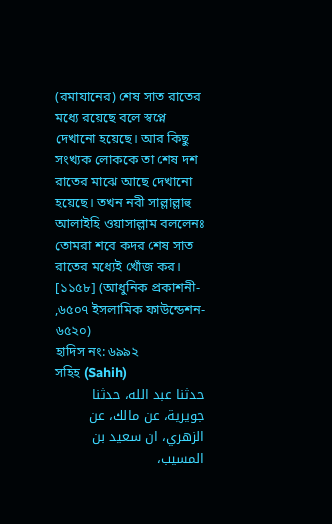(রমাযানের) শেষ সাত রাতের মধ্যে রয়েছে বলে স্বপ্নে দেখানো হয়েছে। আর কিছু সংখ্যক লোককে তা শেষ দশ রাতের মাঝে আছে দেখানো হয়েছে। তখন নবী সাল্লাল্লাহু আলাইহি ওয়াসাল্লাম বললেনঃ তোমরা শবে কদর শেষ সাত রাতের মধ্যেই খোঁজ কর। [১১৫৮] (আধুনিক প্রকাশনী- ,৬৫০৭ ইসলামিক ফাউন্ডেশন- ৬৫২০)
হাদিস নং: ৬৯৯২
সহিহ (Sahih)
حدثنا عبد الله، حدثنا جويرية، عن مالك، عن الزهري، ان سعيد بن المسيب،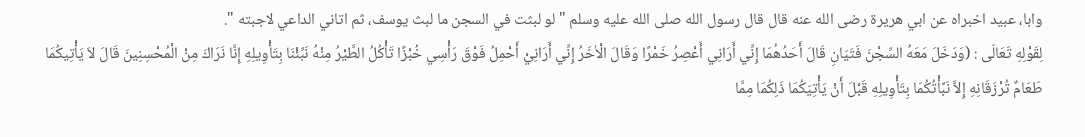وابا، عبيد اخبراه عن ابي هريرة رضى الله عنه قال قال رسول الله صلى الله عليه وسلم " لو لبثت في السجن ما لبث يوسف، ثم اتاني الداعي لاجبته ".
لِقَوْلِهِ تَعَالَى : (وَدَخَلَ مَعَهُ السِّجْنَ فَتَيَانِ قَالَ أَحَدُهُمَا إِنِّي أَرَانِي أَعْصِرُ خَمْرًا وَقَالَ الْاٰخَرُ إِنِّي أَرَانِيْ أَحْمِلُ فَوْقَ رَأْسِي خُبْزًا تَأْكُلُ الطَّيْرُ مِنْهُ نَبِّئْنَا بِتَأْوِيلِهِ إِنَّا نَرَاكَ مِنْ الْمُحْسِنِينَ قَالَ لاَ يَأْتِيكُمَا طَعَامٌ تُرْزَقَانِهِ إِلاَّ نَبَّأْتُكُمَا بِتَأْوِيلِهِ قَبْلَ أَنْ يَأْتِيَكُمَا ذَلِكُمَا مِمَّا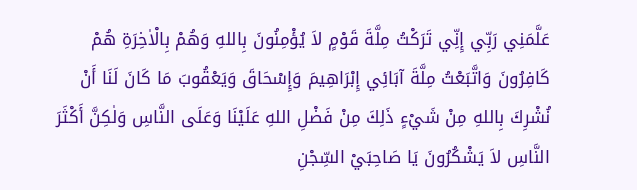عَلَّمَنِي رَبِّي إِنِّي تَرَكْتُ مِلَّةَ قَوْمٍ لاَ يُؤْمِنُونَ بِاللهِ وَهُمْ بِالْاٰخِرَةِ هُمْ كَافِرُونَ وَاتَّبَعْتُ مِلَّةَ آبَائِي إِبْرَاهِيمَ وَإِسْحَاقَ وَيَعْقُوبَ مَا كَانَ لَنَا أَنْ نُشْرِكَ بِاللهِ مِنْ شَيْءٍ ذَلِكَ مِنْ فَضْلِ اللهِ عَلَيْنَا وَعَلَى النَّاسِ وَلٰكِنَّ أَكْثَرَ النَّاسِ لاَ يَشْكُرُونَ يَا صَاحِبَيْ السِّجْنِ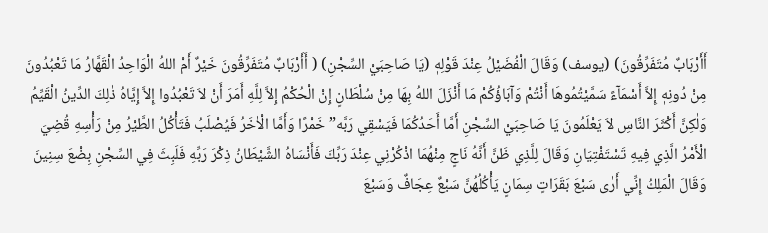أَأَرْبَابٌ مُتَفَرِّقُونَ) (يوسف) وَقَالَ الْفُضَيْلُ عِنْدَ قَوْلِهٖ (يَا صَاحِبَيْ السِّجْنِ) ( أَأَرْبَابٌ مُتَفَرِّقُونَ خَيْرٌ أَمْ اللهُ الْوَاحِدُ الْقَهَّارُ مَا تَعْبُدُونَ مِنْ دُونِهٖ إِلاَّ أَسْمَآءً سَمَّيْتُمُوهَا أَنْتُمْ وَآبَاؤُكُمْ مَا أَنْزَلَ اللهُ بِهَا مِنْ سُلْطَانٍ إِنْ الْحُكْمُ إِلاَّ لِلَّهِ أَمَرَ أَنْ لاَ تَعْبُدُوا إِلاَّ إِيَّاهُ ذٰلِكَ الدِّينُ الْقَيِّمُ وَلٰكِنَّ أَكْثَرَ النَّاسِ لاَ يَعْلَمُونَ يَا صَاحِبَيْ السِّجْنِ أَمَّا أَحَدُكُمَا فَيَسْقِي رَبَّه” خَمْرًا وَأَمَّا الْاٰخَرُ فَيُصْلَبُ فَتَأْكُلُ الطَّيْرُ مِنْ رَأْسِهِ قُضِيَ الْأَمْرُ الَّذِي فِيهِ تَسْتَفْتِيَانِ وَقَالَ لِلَّذِي ظَنَّ أَنَّهُ نَاجٍ مِنْهُمَا اذْكُرْنِي عِنْدَ رَبِّكَ فَأَنْسَاهُ الشَّيْطَانُ ذِكْرَ رَبِّهِ فَلَبِثَ فِي السِّجْنِ بِضْعَ سِنِينَ وَقَالَ الْمَلِكُ إِنِّي أَرٰى سَبْعَ بَقَرَاتٍ سِمَانٍ يَأْكُلُهُنَّ سَبْعٌ عِجَافٌ وَسَبْعَ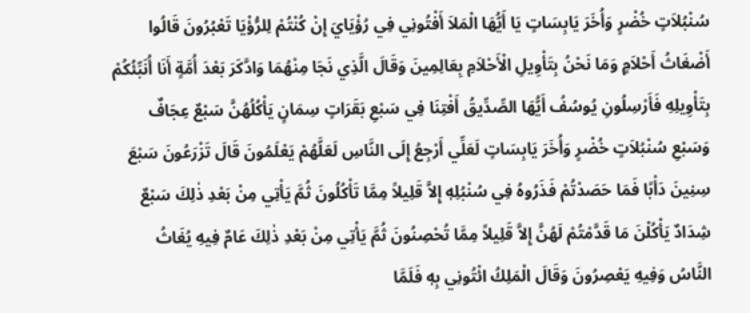سُنْبُلاَتٍ خُضْرٍ وَأُخَرَ يَابِسَاتٍ يَا أَيُّهَا الْمَلاَ أَفْتُونِي فِي رُؤْيَايَ إِنْ كُنْتُمْ لِلرُّؤْيَا تَعْبُرُونَ قَالُوا أَضْغَاثُ أَحْلاَمٍ وَمَا نَحْنُ بِتَأْوِيلِ الْأَحْلاَمِ بِعَالِمِينَ وَقَالَ الَّذِي نَجَا مِنْهُمَا وَادَّكَرَ بَعْدَ أُمَّةٍ أَنَا أُنَبِّئُكُمْ بِتَأْوِيلِهِ فَأَرْسِلُونِ يُوسُفُ أَيُّهَا الصِّدِّيقُ أَفْتِنَا فِي سَبْعِ بَقَرَاتٍ سِمَانٍ يَأْكُلُهُنَّ سَبْعٌ عِجَافٌ وَسَبْعِ سُنْبُلاَتٍ خُضْرٍ وَأُخَرَ يَابِسَاتٍ لَعَلِّي أَرْجِعُ إِلَى النَّاسِ لَعَلَّهُمْ يَعْلَمُونَ قَالَ تَزْرَعُونَ سَبْعَ سِنِينَ دَأْبًا فَمَا حَصَدْتُمْ فَذَرُوهُ فِي سُنْبُلِهٖ إِلاَّ قَلِيلاً مِمَّا تَأْكُلُونَ ثُمَّ يَأْتِي مِنْ بَعْدِ ذٰلِكَ سَبْعٌ شِدَادٌ يَأْكُلْنَ مَا قَدَّمْتُمْ لَهُنَّ إِلاَّ قَلِيلاً مِمَّا تُحْصِنُونَ ثُمَّ يَأْتِي مِنْ بَعْدِ ذٰلِكَ عَامٌ فِيهِ يُغَاثُ النَّاسُ وَفِيهِ يَعْصِرُونَ وَقَالَ الْمَلِكُ ائْتُونِي بِهٖ فَلَمَّا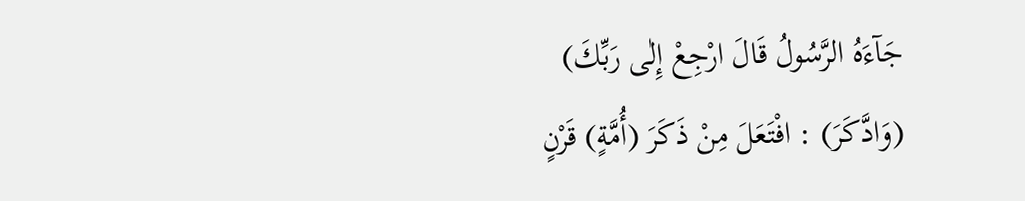جَآءَهُ الرَّسُولُ قَالَ ارْجِعْ إِلٰى رَبِّكَ) (وَادَّكَرَ) : افْتَعَلَ مِنْ ذَكَرَ (أُمَّةٍ) قَرْنٍ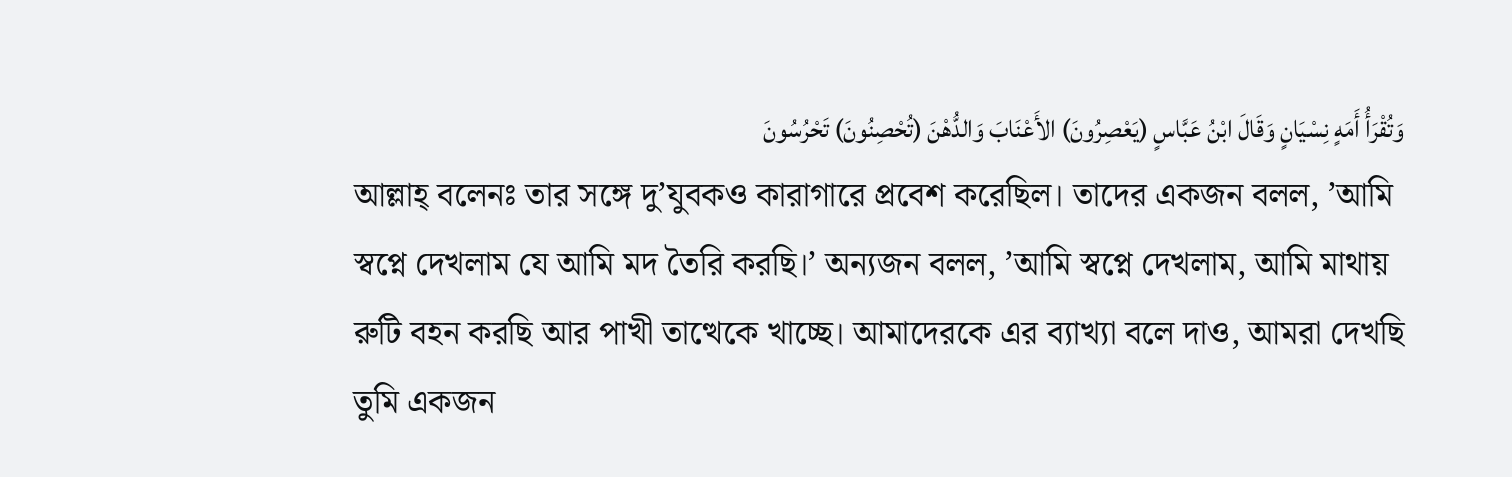وَتُقْرَأُ أَمَهٍ نِسْيَانٍ وَقَالَ ابْنُ عَبَّاسٍ (يَعْصِرُونَ) الأَعْنَابَ وَالدُّهْنَ (تُحْصِنُونَ) تَحْرُسُونَ
আল্লাহ্ বলেনঃ তার সঙ্গে দু’যুবকও কারাগারে প্রবেশ করেছিল। তাদের একজন বলল, ’আমি স্বপ্নে দেখলাম যে আমি মদ তৈরি করছি।’ অন্যজন বলল, ’আমি স্বপ্নে দেখলাম, আমি মাথায় রুটি বহন করছি আর পাখী তাত্থেকে খাচ্ছে। আমাদেরকে এর ব্যাখ্যা বলে দাও, আমরা দেখছি তুমি একজন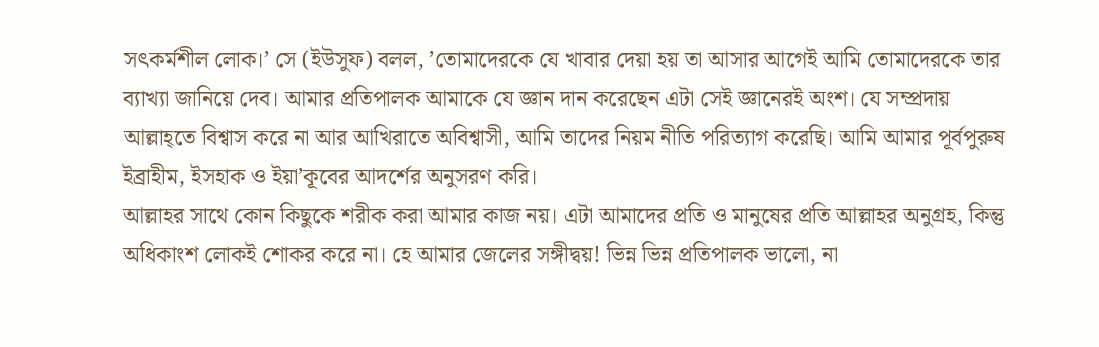সৎকর্মশীল লোক।’ সে (ইউসুফ) বলল, ’তোমাদেরকে যে খাবার দেয়া হয় তা আসার আগেই আমি তোমাদেরকে তার ব্যাখ্যা জানিয়ে দেব। আমার প্রতিপালক আমাকে যে জ্ঞান দান করেছেন এটা সেই জ্ঞানেরই অংশ। যে সম্প্রদায় আল্লাহ্তে বিশ্বাস করে না আর আখিরাতে অবিশ্বাসী, আমি তাদের নিয়ম নীতি পরিত্যাগ করেছি। আমি আমার পূর্বপুরুষ ইব্রাহীম, ইসহাক ও ইয়া’কূবের আদর্শের অনুসরণ করি।
আল্লাহর সাথে কোন কিছুকে শরীক করা আমার কাজ নয়। এটা আমাদের প্রতি ও মানুষের প্রতি আল্লাহর অনুগ্রহ, কিন্তু অধিকাংশ লোকই শোকর করে না। হে আমার জেলের সঙ্গীদ্বয়! ভিন্ন ভিন্ন প্রতিপালক ভালো, না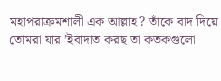মহাপরাক্রমশালী এক আল্লাহ? তাঁকে বাদ দিয়ে তোমরা যার ’ইবাদাত করছ তা কতকগুলো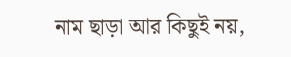নাম ছাড়া আর কিছুই নয়,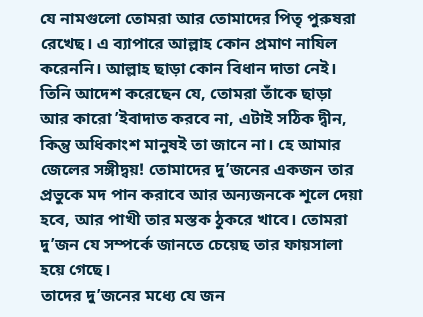যে নামগুলো তোমরা আর তোমাদের পিতৃ পুরুষরা রেখেছ। এ ব্যাপারে আল্লাহ কোন প্রমাণ নাযিল করেননি। আল্লাহ ছাড়া কোন বিধান দাতা নেই। তিনি আদেশ করেছেন যে, তোমরা তাঁকে ছাড়া আর কারো ’ইবাদাত করবে না, এটাই সঠিক দ্বীন, কিন্তু অধিকাংশ মানুষই তা জানে না। হে আমার জেলের সঙ্গীদ্বয়! তোমাদের দু’জনের একজন তার প্রভুকে মদ পান করাবে আর অন্যজনকে শূলে দেয়া হবে, আর পাখী তার মস্তক ঠুকরে খাবে। তোমরা দু’জন যে সম্পর্কে জানতে চেয়েছ তার ফায়সালা হয়ে গেছে।
তাদের দু’জনের মধ্যে যে জন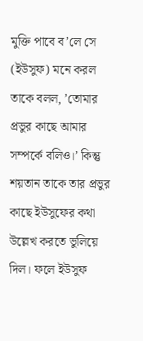মুক্তি পাবে ব’লে সে (ইউসুফ) মনে করল তাকে বলল, ’তোমার প্রভুর কাছে আমার সম্পর্কে বলিও।’ কিন্তু শয়তান তাকে তার প্রভুর কাছে ইউসুফের কথা উল্লেখ করতে ভুলিয়ে দিল। ফলে ইউসুফ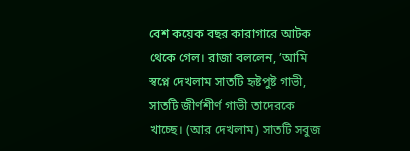বেশ কয়েক বছর কারাগারে আটক থেকে গেল। রাজা বললেন, ’আমি স্বপ্নে দেখলাম সাতটি হৃষ্টপুষ্ট গাভী, সাতটি জীর্ণশীর্ণ গাভী তাদেরকে খাচ্ছে। (আর দেখলাম) সাতটি সবুজ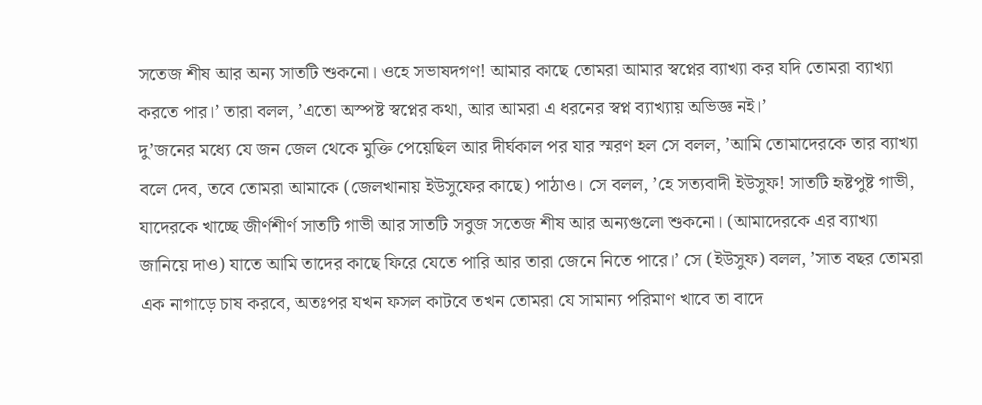সতেজ শীষ আর অন্য সাতটি শুকনো। ওহে সভাষদগণ! আমার কাছে তোমরা আমার স্বপ্নের ব্যাখ্যা কর যদি তোমরা ব্যাখ্যা করতে পার।’ তারা বলল, ’এতো অস্পষ্ট স্বপ্নের কথা, আর আমরা এ ধরনের স্বপ্ন ব্যাখ্যায় অভিজ্ঞ নই।’
দু’জনের মধ্যে যে জন জেল থেকে মুক্তি পেয়েছিল আর দীর্ঘকাল পর যার স্মরণ হল সে বলল, ’আমি তোমাদেরকে তার ব্যাখ্যা বলে দেব, তবে তোমরা আমাকে (জেলখানায় ইউসুফের কাছে) পাঠাও। সে বলল, ’হে সত্যবাদী ইউসুফ! সাতটি হৃষ্টপুষ্ট গাভী, যাদেরকে খাচ্ছে জীর্ণশীর্ণ সাতটি গাভী আর সাতটি সবুজ সতেজ শীষ আর অন্যগুলো শুকনো। (আমাদেরকে এর ব্যাখ্যা জানিয়ে দাও) যাতে আমি তাদের কাছে ফিরে যেতে পারি আর তারা জেনে নিতে পারে।’ সে (ইউসুফ) বলল, ’সাত বছর তোমরা এক নাগাড়ে চাষ করবে, অতঃপর যখন ফসল কাটবে তখন তোমরা যে সামান্য পরিমাণ খাবে তা বাদে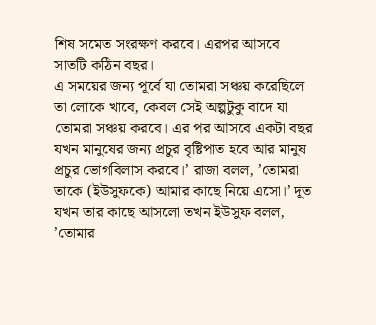শিষ সমেত সংরক্ষণ করবে। এরপর আসবে সাতটি কঠিন বছর।
এ সময়ের জন্য পূর্বে যা তোমরা সঞ্চয় করেছিলে তা লোকে খাবে, কেবল সেই অল্পটুকু বাদে যা তোমরা সঞ্চয় করবে। এর পর আসবে একটা বছর যখন মানুষের জন্য প্রচুর বৃষ্টিপাত হবে আর মানুষ প্রচুর ভোগবিলাস করবে।’ রাজা বলল, ’তোমরা তাকে (ইউসুফকে) আমার কাছে নিয়ে এসো।’ দূত যখন তার কাছে আসলো তখন ইউসুফ বলল, ’তোমার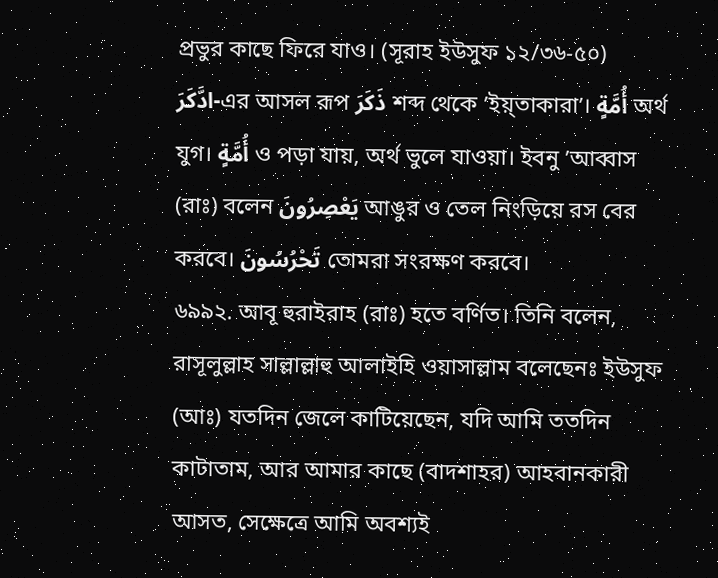প্রভুর কাছে ফিরে যাও। (সূরাহ ইউসুফ ১২/৩৬-৫০)
ادَّكَرَ-এর আসল রূপ ذَكَرَ শব্দ থেকে ’ইয়্তাকারা’। أُمَّةٍ অর্থ যুগ। أُمَّةٍ ও পড়া যায়, অর্থ ভুলে যাওয়া। ইবনু ’আব্বাস (রাঃ) বলেন يَعْصِرُونَ আঙুর ও তেল নিংড়িয়ে রস বের করবে। تَحْرُسُونَ তোমরা সংরক্ষণ করবে।
৬৯৯২. আবূ হুরাইরাহ (রাঃ) হতে বর্ণিত। তিনি বলেন, রাসূলুল্লাহ সাল্লাল্লাহু আলাইহি ওয়াসাল্লাম বলেছেনঃ ইউসুফ (আঃ) যতদিন জেলে কাটিয়েছেন, যদি আমি ততদিন কাটাতাম, আর আমার কাছে (বাদশাহর) আহবানকারী আসত, সেক্ষেত্রে আমি অবশ্যই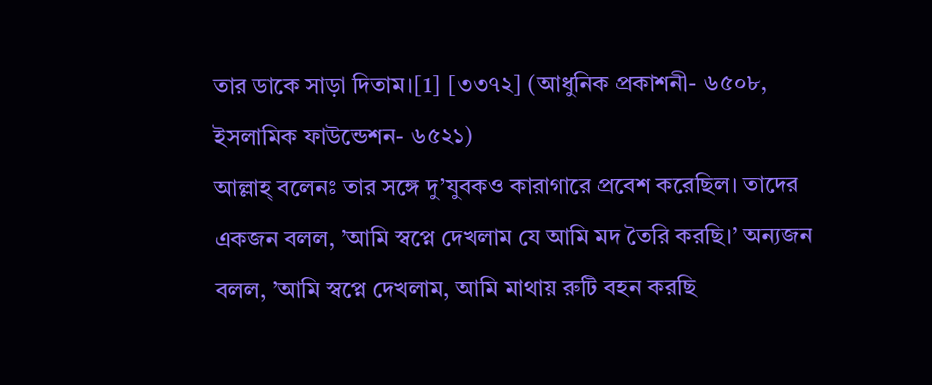তার ডাকে সাড়া দিতাম।[1] [৩৩৭২] (আধুনিক প্রকাশনী- ৬৫০৮, ইসলামিক ফাউন্ডেশন- ৬৫২১)
আল্লাহ্ বলেনঃ তার সঙ্গে দু’যুবকও কারাগারে প্রবেশ করেছিল। তাদের একজন বলল, ’আমি স্বপ্নে দেখলাম যে আমি মদ তৈরি করছি।’ অন্যজন বলল, ’আমি স্বপ্নে দেখলাম, আমি মাথায় রুটি বহন করছি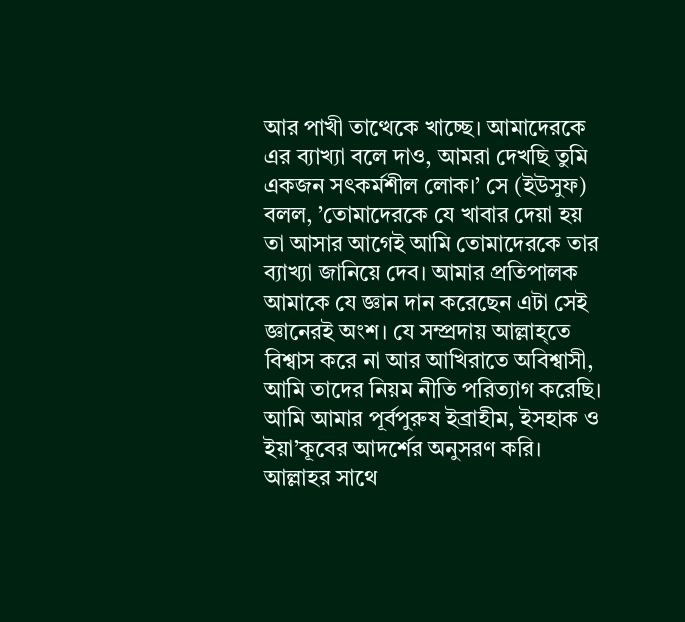আর পাখী তাত্থেকে খাচ্ছে। আমাদেরকে এর ব্যাখ্যা বলে দাও, আমরা দেখছি তুমি একজন সৎকর্মশীল লোক।’ সে (ইউসুফ) বলল, ’তোমাদেরকে যে খাবার দেয়া হয় তা আসার আগেই আমি তোমাদেরকে তার ব্যাখ্যা জানিয়ে দেব। আমার প্রতিপালক আমাকে যে জ্ঞান দান করেছেন এটা সেই জ্ঞানেরই অংশ। যে সম্প্রদায় আল্লাহ্তে বিশ্বাস করে না আর আখিরাতে অবিশ্বাসী, আমি তাদের নিয়ম নীতি পরিত্যাগ করেছি। আমি আমার পূর্বপুরুষ ইব্রাহীম, ইসহাক ও ইয়া’কূবের আদর্শের অনুসরণ করি।
আল্লাহর সাথে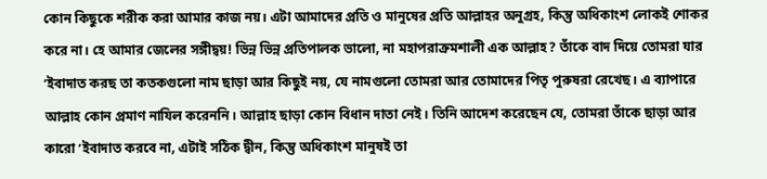কোন কিছুকে শরীক করা আমার কাজ নয়। এটা আমাদের প্রতি ও মানুষের প্রতি আল্লাহর অনুগ্রহ, কিন্তু অধিকাংশ লোকই শোকর করে না। হে আমার জেলের সঙ্গীদ্বয়! ভিন্ন ভিন্ন প্রতিপালক ভালো, না মহাপরাক্রমশালী এক আল্লাহ? তাঁকে বাদ দিয়ে তোমরা যার ’ইবাদাত করছ তা কতকগুলো নাম ছাড়া আর কিছুই নয়, যে নামগুলো তোমরা আর তোমাদের পিতৃ পুরুষরা রেখেছ। এ ব্যাপারে আল্লাহ কোন প্রমাণ নাযিল করেননি। আল্লাহ ছাড়া কোন বিধান দাতা নেই। তিনি আদেশ করেছেন যে, তোমরা তাঁকে ছাড়া আর কারো ’ইবাদাত করবে না, এটাই সঠিক দ্বীন, কিন্তু অধিকাংশ মানুষই তা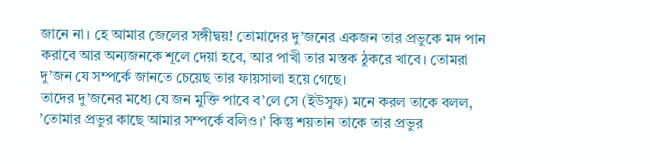জানে না। হে আমার জেলের সঙ্গীদ্বয়! তোমাদের দু’জনের একজন তার প্রভুকে মদ পান করাবে আর অন্যজনকে শূলে দেয়া হবে, আর পাখী তার মস্তক ঠুকরে খাবে। তোমরা দু’জন যে সম্পর্কে জানতে চেয়েছ তার ফায়সালা হয়ে গেছে।
তাদের দু’জনের মধ্যে যে জন মুক্তি পাবে ব’লে সে (ইউসুফ) মনে করল তাকে বলল, ’তোমার প্রভুর কাছে আমার সম্পর্কে বলিও।’ কিন্তু শয়তান তাকে তার প্রভুর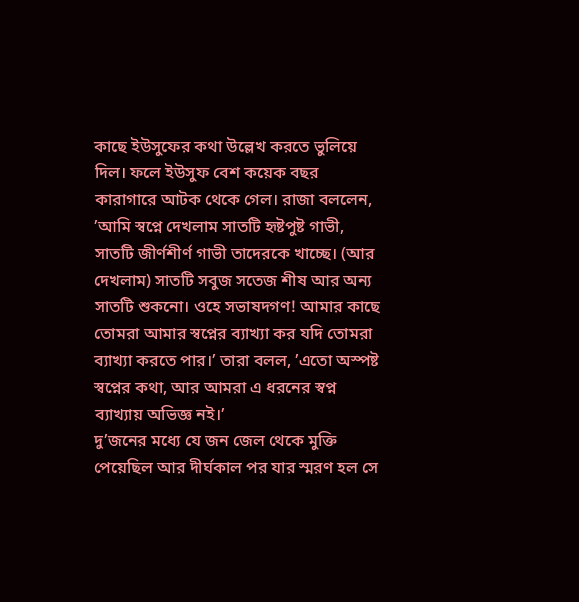কাছে ইউসুফের কথা উল্লেখ করতে ভুলিয়ে দিল। ফলে ইউসুফ বেশ কয়েক বছর কারাগারে আটক থেকে গেল। রাজা বললেন, ’আমি স্বপ্নে দেখলাম সাতটি হৃষ্টপুষ্ট গাভী, সাতটি জীর্ণশীর্ণ গাভী তাদেরকে খাচ্ছে। (আর দেখলাম) সাতটি সবুজ সতেজ শীষ আর অন্য সাতটি শুকনো। ওহে সভাষদগণ! আমার কাছে তোমরা আমার স্বপ্নের ব্যাখ্যা কর যদি তোমরা ব্যাখ্যা করতে পার।’ তারা বলল, ’এতো অস্পষ্ট স্বপ্নের কথা, আর আমরা এ ধরনের স্বপ্ন ব্যাখ্যায় অভিজ্ঞ নই।’
দু’জনের মধ্যে যে জন জেল থেকে মুক্তি পেয়েছিল আর দীর্ঘকাল পর যার স্মরণ হল সে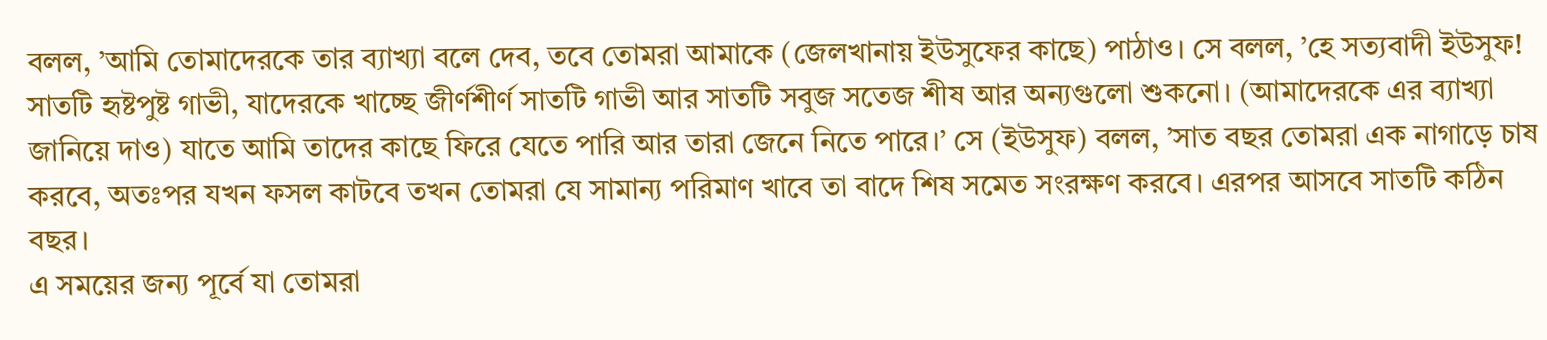বলল, ’আমি তোমাদেরকে তার ব্যাখ্যা বলে দেব, তবে তোমরা আমাকে (জেলখানায় ইউসুফের কাছে) পাঠাও। সে বলল, ’হে সত্যবাদী ইউসুফ! সাতটি হৃষ্টপুষ্ট গাভী, যাদেরকে খাচ্ছে জীর্ণশীর্ণ সাতটি গাভী আর সাতটি সবুজ সতেজ শীষ আর অন্যগুলো শুকনো। (আমাদেরকে এর ব্যাখ্যা জানিয়ে দাও) যাতে আমি তাদের কাছে ফিরে যেতে পারি আর তারা জেনে নিতে পারে।’ সে (ইউসুফ) বলল, ’সাত বছর তোমরা এক নাগাড়ে চাষ করবে, অতঃপর যখন ফসল কাটবে তখন তোমরা যে সামান্য পরিমাণ খাবে তা বাদে শিষ সমেত সংরক্ষণ করবে। এরপর আসবে সাতটি কঠিন বছর।
এ সময়ের জন্য পূর্বে যা তোমরা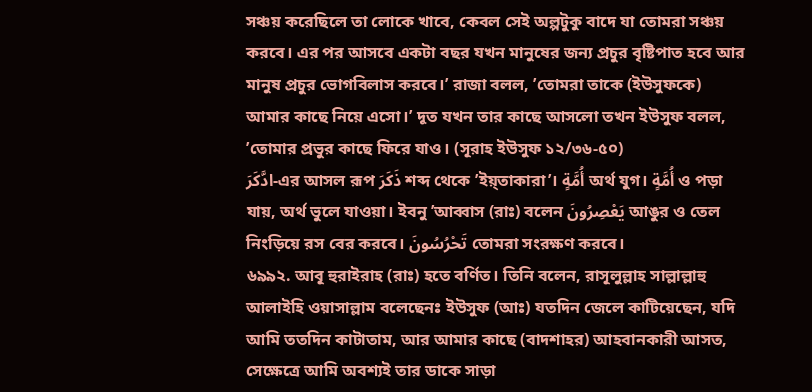সঞ্চয় করেছিলে তা লোকে খাবে, কেবল সেই অল্পটুকু বাদে যা তোমরা সঞ্চয় করবে। এর পর আসবে একটা বছর যখন মানুষের জন্য প্রচুর বৃষ্টিপাত হবে আর মানুষ প্রচুর ভোগবিলাস করবে।’ রাজা বলল, ’তোমরা তাকে (ইউসুফকে) আমার কাছে নিয়ে এসো।’ দূত যখন তার কাছে আসলো তখন ইউসুফ বলল, ’তোমার প্রভুর কাছে ফিরে যাও। (সূরাহ ইউসুফ ১২/৩৬-৫০)
ادَّكَرَ-এর আসল রূপ ذَكَرَ শব্দ থেকে ’ইয়্তাকারা’। أُمَّةٍ অর্থ যুগ। أُمَّةٍ ও পড়া যায়, অর্থ ভুলে যাওয়া। ইবনু ’আব্বাস (রাঃ) বলেন يَعْصِرُونَ আঙুর ও তেল নিংড়িয়ে রস বের করবে। تَحْرُسُونَ তোমরা সংরক্ষণ করবে।
৬৯৯২. আবূ হুরাইরাহ (রাঃ) হতে বর্ণিত। তিনি বলেন, রাসূলুল্লাহ সাল্লাল্লাহু আলাইহি ওয়াসাল্লাম বলেছেনঃ ইউসুফ (আঃ) যতদিন জেলে কাটিয়েছেন, যদি আমি ততদিন কাটাতাম, আর আমার কাছে (বাদশাহর) আহবানকারী আসত, সেক্ষেত্রে আমি অবশ্যই তার ডাকে সাড়া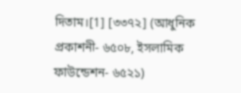দিতাম।[1] [৩৩৭২] (আধুনিক প্রকাশনী- ৬৫০৮, ইসলামিক ফাউন্ডেশন- ৬৫২১)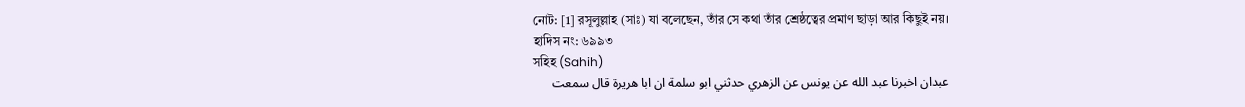নোট: [1] রসূলুল্লাহ (সাঃ) যা বলেছেন, তাঁর সে কথা তাঁর শ্রেষ্ঠত্বের প্রমাণ ছাড়া আর কিছুই নয়।
হাদিস নং: ৬৯৯৩
সহিহ (Sahih)
عبدان اخبرنا عبد الله عن يونس عن الزهري حدثني ابو سلمة ان ابا هريرة قال سمعت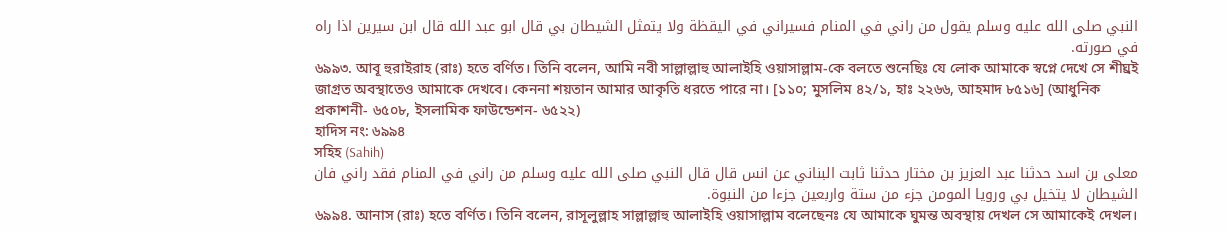النبي صلى الله عليه وسلم يقول من راني في المنام فسيراني في اليقظة ولا يتمثل الشيطان بي قال ابو عبد الله قال ابن سيرين اذا راه في صورته.
৬৯৯৩. আবূ হুরাইরাহ (রাঃ) হতে বর্ণিত। তিনি বলেন, আমি নবী সাল্লাল্লাহু আলাইহি ওয়াসাল্লাম-কে বলতে শুনেছিঃ যে লোক আমাকে স্বপ্নে দেখে সে শীঘ্রই জাগ্রত অবস্থাতেও আমাকে দেখবে। কেননা শয়তান আমার আকৃতি ধরতে পারে না। [১১০; মুসলিম ৪২/১, হাঃ ২২৬৬, আহমাদ ৮৫১৬] (আধুনিক প্রকাশনী- ৬৫০৮, ইসলামিক ফাউন্ডেশন- ৬৫২২)
হাদিস নং: ৬৯৯৪
সহিহ (Sahih)
معلى بن اسد حدثنا عبد العزيز بن مختار حدثنا ثابت البناني عن انس قال قال النبي صلى الله عليه وسلم من راني في المنام فقد راني فان الشيطان لا يتخيل بي ورويا المومن جزء من ستة واربعين جزءا من النبوة.
৬৯৯৪. আনাস (রাঃ) হতে বর্ণিত। তিনি বলেন, রাসূলুল্লাহ সাল্লাল্লাহু আলাইহি ওয়াসাল্লাম বলেছেনঃ যে আমাকে ঘুমন্ত অবস্থায় দেখল সে আমাকেই দেখল।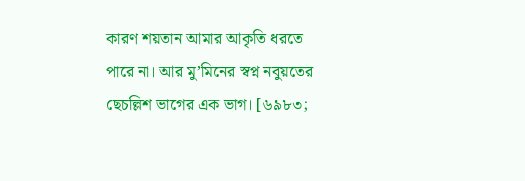কারণ শয়তান আমার আকৃতি ধরতে পারে না। আর মু’মিনের স্বপ্ন নবুয়তের ছেচল্লিশ ভাগের এক ভাগ। [৬৯৮৩;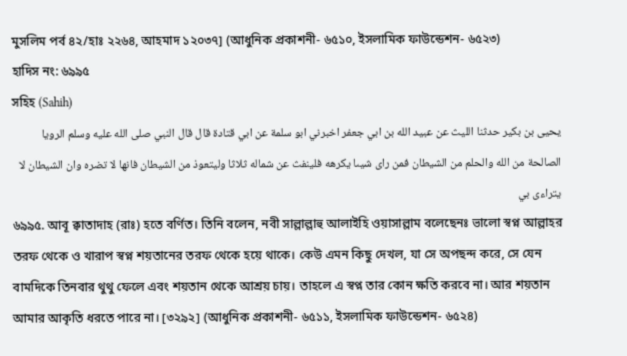মুসলিম পর্ব ৪২/হাঃ ২২৬৪, আহমাদ ১২০৩৭] (আধুনিক প্রকাশনী- ৬৫১০, ইসলামিক ফাউন্ডেশন- ৬৫২৩)
হাদিস নং: ৬৯৯৫
সহিহ (Sahih)
يحيى بن بكير حدثنا الليث عن عبيد الله بن ابي جعفر اخبرني ابو سلمة عن ابي قتادة قال قال النبي صلى الله عليه وسلم الرويا الصالحة من الله والحلم من الشيطان فمن راى شيىا يكرهه فلينفث عن شماله ثلاثا وليتعوذ من الشيطان فانها لا تضره وان الشيطان لا يتراءى بي
৬৯৯৫. আবূ ক্বাতাদাহ (রাঃ) হতে বর্ণিত। তিনি বলেন, নবী সাল্লাল্লাহু আলাইহি ওয়াসাল্লাম বলেছেনঃ ভালো স্বপ্ন আল্লাহর তরফ থেকে ও খারাপ স্বপ্ন শয়তানের তরফ থেকে হয়ে থাকে। কেউ এমন কিছু দেখল, যা সে অপছন্দ করে, সে যেন বামদিকে তিনবার থুথু ফেলে এবং শয়তান থেকে আশ্রয় চায়। তাহলে এ স্বপ্ন তার কোন ক্ষতি করবে না। আর শয়তান আমার আকৃতি ধরতে পারে না। [৩২৯২] (আধুনিক প্রকাশনী- ৬৫১১, ইসলামিক ফাউন্ডেশন- ৬৫২৪)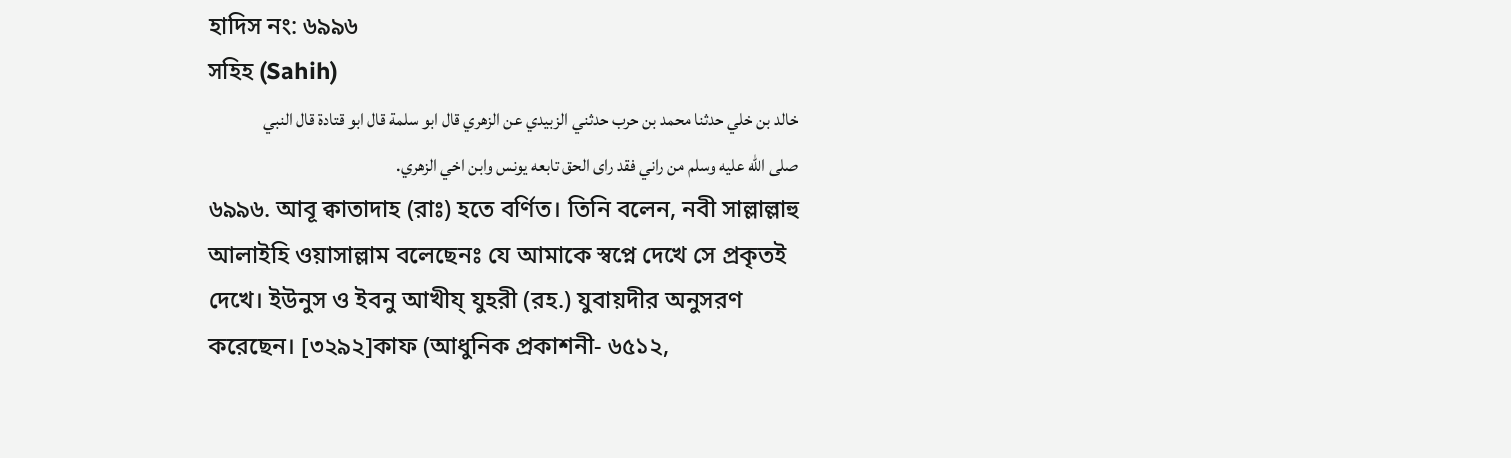হাদিস নং: ৬৯৯৬
সহিহ (Sahih)
خالد بن خلي حدثنا محمد بن حرب حدثني الزبيدي عن الزهري قال ابو سلمة قال ابو قتادة قال النبي صلى الله عليه وسلم من راني فقد راى الحق تابعه يونس وابن اخي الزهري.
৬৯৯৬. আবূ ক্বাতাদাহ (রাঃ) হতে বর্ণিত। তিনি বলেন, নবী সাল্লাল্লাহু আলাইহি ওয়াসাল্লাম বলেছেনঃ যে আমাকে স্বপ্নে দেখে সে প্রকৃতই দেখে। ইউনুস ও ইবনু আখীয্ যুহরী (রহ.) যুবায়দীর অনুসরণ করেছেন। [৩২৯২]কাফ (আধুনিক প্রকাশনী- ৬৫১২,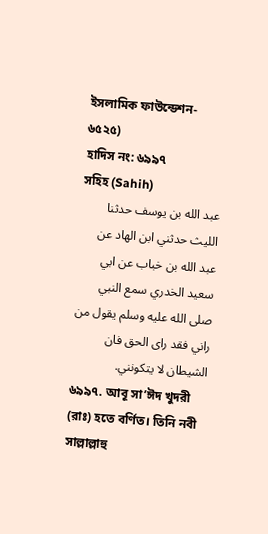ইসলামিক ফাউন্ডেশন- ৬৫২৫)
হাদিস নং: ৬৯৯৭
সহিহ (Sahih)
عبد الله بن يوسف حدثنا الليث حدثني ابن الهاد عن عبد الله بن خباب عن ابي سعيد الخدري سمع النبي صلى الله عليه وسلم يقول من راني فقد راى الحق فان الشيطان لا يتكونني.
৬৯৯৭. আবূ সা’ঈদ খুদরী (রাঃ) হতে বর্ণিত। তিনি নবী সাল্লাল্লাহু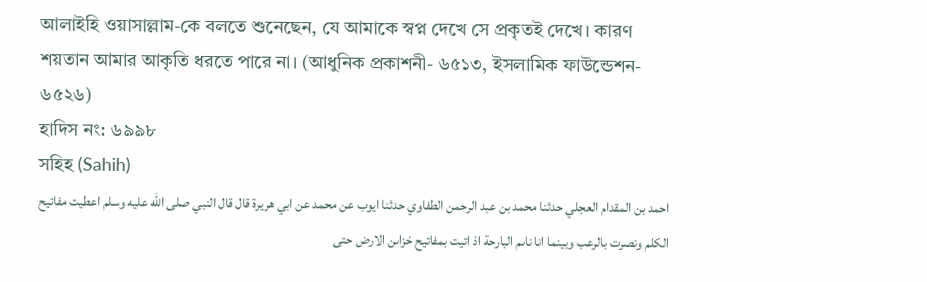আলাইহি ওয়াসাল্লাম-কে বলতে শুনেছেন, যে আমাকে স্বপ্ন দেখে সে প্রকৃতই দেখে। কারণ শয়তান আমার আকৃতি ধরতে পারে না। (আধুনিক প্রকাশনী- ৬৫১৩, ইসলামিক ফাউন্ডেশন- ৬৫২৬)
হাদিস নং: ৬৯৯৮
সহিহ (Sahih)
احمد بن المقدام العجلي حدثنا محمد بن عبد الرحمن الطفاوي حدثنا ايوب عن محمد عن ابي هريرة قال قال النبي صلى الله عليه وسلم اعطيت مفاتيح الكلم ونصرت بالرعب وبينما انا ناىم البارحة اذ اتيت بمفاتيح خزاىن الارض حتى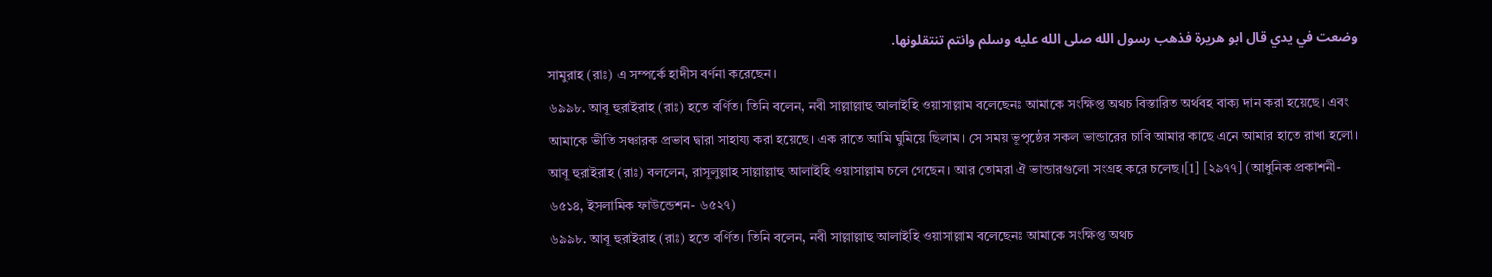وضعت في يدي قال ابو هريرة فذهب رسول الله صلى الله عليه وسلم وانتم تنتقلونها.
সামুরাহ (রাঃ) এ সম্পর্কে হাদীস বর্ণনা করেছেন।
৬৯৯৮. আবূ হুরাইরাহ (রাঃ) হতে বর্ণিত। তিনি বলেন, নবী সাল্লাল্লাহু আলাইহি ওয়াসাল্লাম বলেছেনঃ আমাকে সংক্ষিপ্ত অথচ বিস্তারিত অর্থবহ বাক্য দান করা হয়েছে। এবং আমাকে ভীতি সঞ্চারক প্রভাব দ্বারা সাহায্য করা হয়েছে। এক রাতে আমি ঘুমিয়ে ছিলাম। সে সময় ভূপৃষ্ঠের সকল ভান্ডারের চাবি আমার কাছে এনে আমার হাতে রাখা হলো। আবূ হুরাইরাহ (রাঃ) বললেন, রাসূলুল্লাহ সাল্লাল্লাহু আলাইহি ওয়াসাল্লাম চলে গেছেন। আর তোমরা ঐ ভান্ডারগুলো সংগ্রহ করে চলেছ।[1] [২৯৭৭] (আধুনিক প্রকাশনী- ৬৫১৪, ইসলামিক ফাউন্ডেশন- ৬৫২৭)
৬৯৯৮. আবূ হুরাইরাহ (রাঃ) হতে বর্ণিত। তিনি বলেন, নবী সাল্লাল্লাহু আলাইহি ওয়াসাল্লাম বলেছেনঃ আমাকে সংক্ষিপ্ত অথচ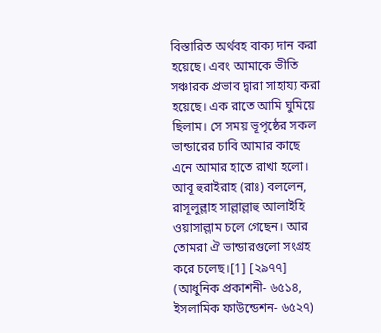বিস্তারিত অর্থবহ বাক্য দান করা হয়েছে। এবং আমাকে ভীতি সঞ্চারক প্রভাব দ্বারা সাহায্য করা হয়েছে। এক রাতে আমি ঘুমিয়ে ছিলাম। সে সময় ভূপৃষ্ঠের সকল ভান্ডারের চাবি আমার কাছে এনে আমার হাতে রাখা হলো। আবূ হুরাইরাহ (রাঃ) বললেন, রাসূলুল্লাহ সাল্লাল্লাহু আলাইহি ওয়াসাল্লাম চলে গেছেন। আর তোমরা ঐ ভান্ডারগুলো সংগ্রহ করে চলেছ।[1] [২৯৭৭] (আধুনিক প্রকাশনী- ৬৫১৪, ইসলামিক ফাউন্ডেশন- ৬৫২৭)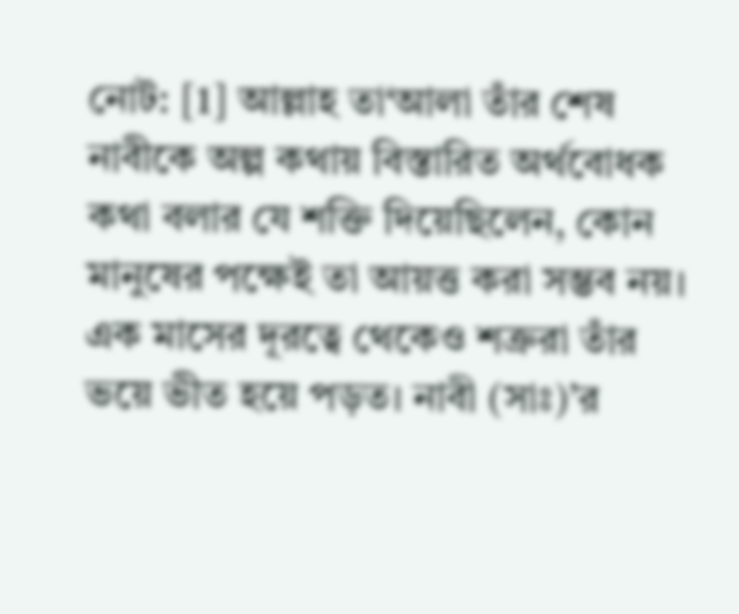নোট: [1] আল্লাহ তা‘আলা তাঁর শেষ নাবীকে অল্প কথায় বিস্তারিত অর্থবোধক কথা বলার যে শক্তি দিয়েছিলেন, কোন মানুষের পক্ষেই তা আয়ত্ত করা সম্ভব নয়। এক মাসের দূরত্বে থেকেও শত্রুরা তাঁর ভয়ে ভীত হয়ে পড়ত। নাবী (সাঃ)’র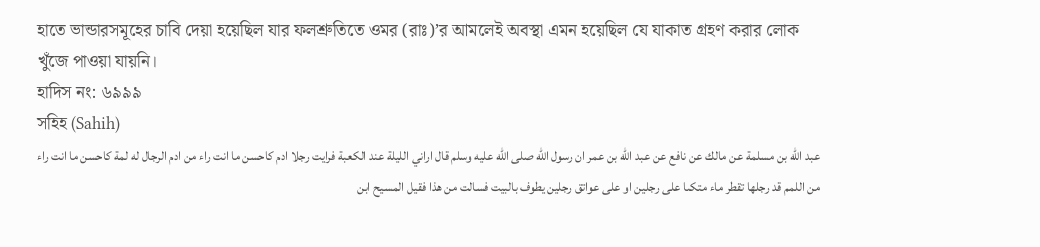হাতে ভান্ডারসমূহের চাবি দেয়া হয়েছিল যার ফলশ্রুতিতে ওমর (রাঃ)’র আমলেই অবস্থা এমন হয়েছিল যে যাকাত গ্রহণ করার লোক খুঁজে পাওয়া যায়নি।
হাদিস নং: ৬৯৯৯
সহিহ (Sahih)
عبد الله بن مسلمة عن مالك عن نافع عن عبد الله بن عمر ان رسول الله صلى الله عليه وسلم قال اراني الليلة عند الكعبة فرايت رجلا ادم كاحسن ما انت راء من ادم الرجال له لمة كاحسن ما انت راء من اللمم قد رجلها تقطر ماء متكىا على رجلين او على عواتق رجلين يطوف بالبيت فسالت من هذا فقيل المسيح ابن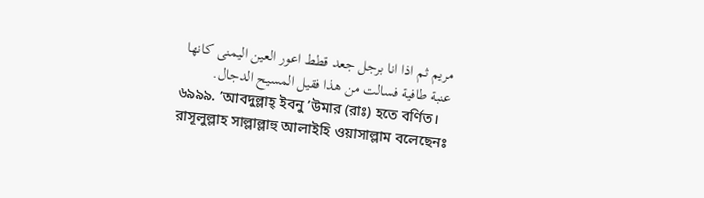مريم ثم اذا انا برجل جعد قطط اعور العين اليمنى كانها عنبة طافية فسالت من هذا فقيل المسيح الدجال.
৬৯৯৯. ’আবদুল্লাহ্ ইবনু ’উমার (রাঃ) হতে বর্ণিত। রাসূলুল্লাহ সাল্লাল্লাহু আলাইহি ওয়াসাল্লাম বলেছেনঃ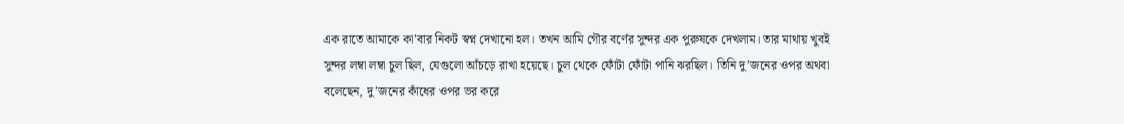এক রাতে আমাকে কা’বার নিকট স্বপ্ন দেখানো হল। তখন আমি গৌর বর্ণের সুন্দর এক পুরুষকে দেখলাম। তার মাথায় খুবই সুন্দর লম্বা লম্বা চুল ছিল, যেগুলো আঁচড়ে রাখা হয়েছে। চুল থেকে ফোঁটা ফোঁটা পানি ঝরছিল। তিনি দু’জনের ওপর অথবা বলেছেন, দু’জনের কাঁধের ওপর ভর করে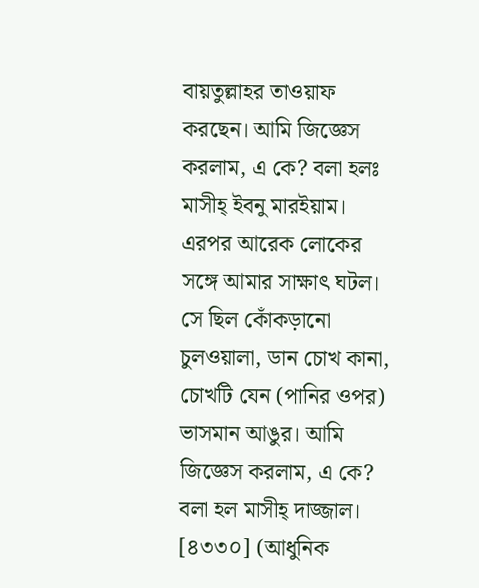বায়তুল্লাহর তাওয়াফ করছেন। আমি জিজ্ঞেস করলাম, এ কে? বলা হলঃ মাসীহ্ ইবনু মারইয়াম। এরপর আরেক লোকের সঙ্গে আমার সাক্ষাৎ ঘটল। সে ছিল কোঁকড়ানো চুলওয়ালা, ডান চোখ কানা, চোখটি যেন (পানির ওপর) ভাসমান আঙুর। আমি জিজ্ঞেস করলাম, এ কে? বলা হল মাসীহ্ দাজ্জাল। [৪৩৩০] (আধুনিক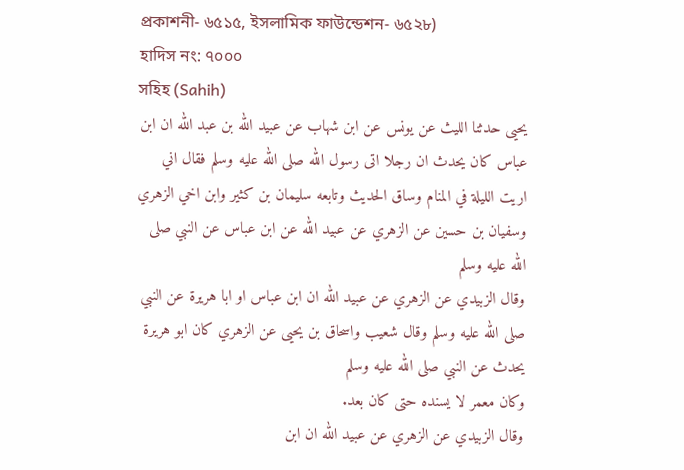প্রকাশনী- ৬৫১৫, ইসলামিক ফাউন্ডেশন- ৬৫২৮)
হাদিস নং: ৭০০০
সহিহ (Sahih)
يحيى حدثنا الليث عن يونس عن ابن شهاب عن عبيد الله بن عبد الله ان ابن عباس كان يحدث ان رجلا اتى رسول الله صلى الله عليه وسلم فقال اني اريت الليلة في المنام وساق الحديث وتابعه سليمان بن كثير وابن اخي الزهري وسفيان بن حسين عن الزهري عن عبيد الله عن ابن عباس عن النبي صلى الله عليه وسلم
وقال الزبيدي عن الزهري عن عبيد الله ان ابن عباس او ابا هريرة عن النبي صلى الله عليه وسلم وقال شعيب واسحاق بن يحيى عن الزهري كان ابو هريرة يحدث عن النبي صلى الله عليه وسلم
وكان معمر لا يسنده حتى كان بعد.
وقال الزبيدي عن الزهري عن عبيد الله ان ابن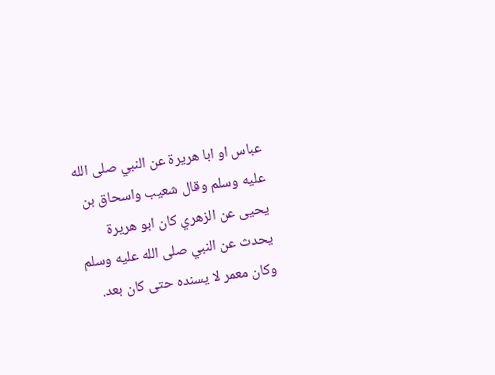عباس او ابا هريرة عن النبي صلى الله عليه وسلم وقال شعيب واسحاق بن يحيى عن الزهري كان ابو هريرة يحدث عن النبي صلى الله عليه وسلم
وكان معمر لا يسنده حتى كان بعد.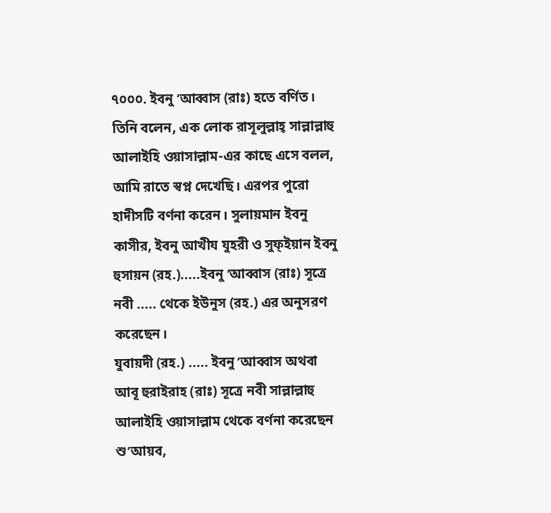৭০০০. ইবনু ’আব্বাস (রাঃ) হতে বর্ণিত। তিনি বলেন, এক লোক রাসূলুল্লাহ্ সাল্লাল্লাহু আলাইহি ওয়াসাল্লাম-এর কাছে এসে বলল, আমি রাতে স্বপ্ন দেখেছি। এরপর পুরো হাদীসটি বর্ণনা করেন। সুলায়মান ইবনু কাসীর, ইবনু আখীয যুহরী ও সুফ্ইয়ান ইবনু হুসায়ন (রহ.).....ইবনু ’আব্বাস (রাঃ) সূত্রে নবী ..... থেকে ইউনুস (রহ.) এর অনুসরণ করেছেন।
যুবায়দী (রহ.) ..... ইবনু ’আব্বাস অথবা আবূ হুরাইরাহ (রাঃ) সূত্রে নবী সাল্লাল্লাহু আলাইহি ওয়াসাল্লাম থেকে বর্ণনা করেছেন শু’আয়ব,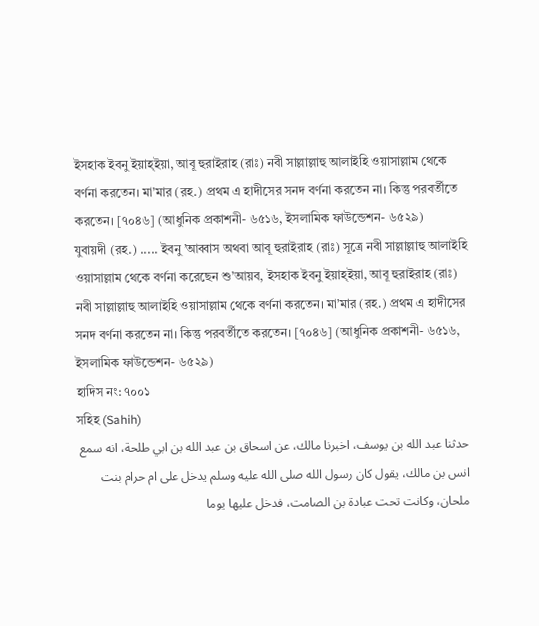ইসহাক ইবনু ইয়াহ্ইয়া, আবূ হুরাইরাহ (রাঃ) নবী সাল্লাল্লাহু আলাইহি ওয়াসাল্লাম থেকে বর্ণনা করতেন। মা’মার (রহ.) প্রথম এ হাদীসের সনদ বর্ণনা করতেন না। কিন্তু পরবর্তীতে করতেন। [৭০৪৬] (আধুনিক প্রকাশনী- ৬৫১৬, ইসলামিক ফাউন্ডেশন- ৬৫২৯)
যুবায়দী (রহ.) ..... ইবনু ’আব্বাস অথবা আবূ হুরাইরাহ (রাঃ) সূত্রে নবী সাল্লাল্লাহু আলাইহি ওয়াসাল্লাম থেকে বর্ণনা করেছেন শু’আয়ব, ইসহাক ইবনু ইয়াহ্ইয়া, আবূ হুরাইরাহ (রাঃ) নবী সাল্লাল্লাহু আলাইহি ওয়াসাল্লাম থেকে বর্ণনা করতেন। মা’মার (রহ.) প্রথম এ হাদীসের সনদ বর্ণনা করতেন না। কিন্তু পরবর্তীতে করতেন। [৭০৪৬] (আধুনিক প্রকাশনী- ৬৫১৬, ইসলামিক ফাউন্ডেশন- ৬৫২৯)
হাদিস নং: ৭০০১
সহিহ (Sahih)
حدثنا عبد الله بن يوسف، اخبرنا مالك، عن اسحاق بن عبد الله بن ابي طلحة، انه سمع انس بن مالك، يقول كان رسول الله صلى الله عليه وسلم يدخل على ام حرام بنت ملحان، وكانت تحت عبادة بن الصامت، فدخل عليها يوما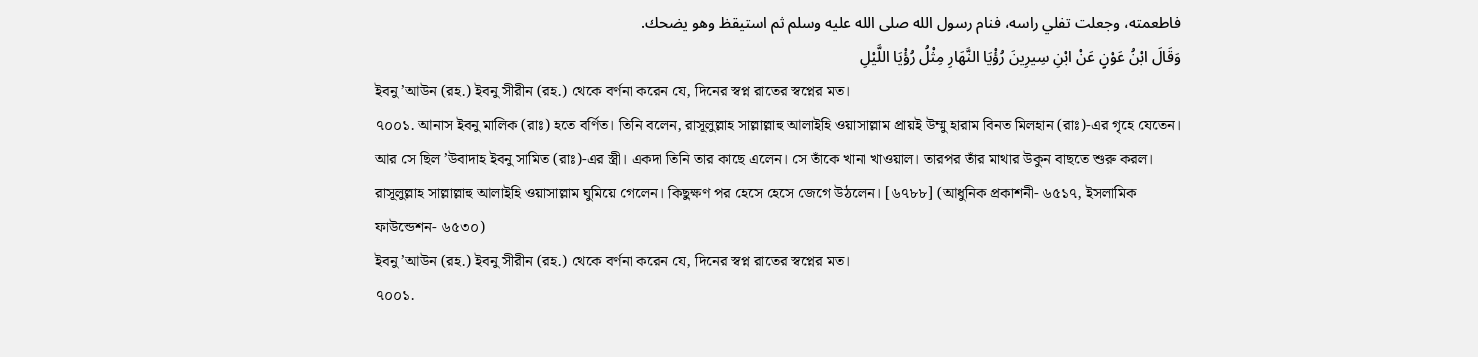فاطعمته، وجعلت تفلي راسه، فنام رسول الله صلى الله عليه وسلم ثم استيقظ وهو يضحك.
وَقَالَ ابْنُ عَوْنٍ عَنْ ابْنِ سِيرِينَ رُؤْيَا النَّهَارِ مِثْلُ رُؤْيَا اللَّيْلِ
ইবনু ’আউন (রহ.) ইবনু সীরীন (রহ.) থেকে বর্ণনা করেন যে, দিনের স্বপ্ন রাতের স্বপ্নের মত।
৭০০১. আনাস ইবনু মালিক (রাঃ) হতে বর্ণিত। তিনি বলেন, রাসূলুল্লাহ সাল্লাল্লাহু আলাইহি ওয়াসাল্লাম প্রায়ই উম্মু হারাম বিনত মিলহান (রাঃ)-এর গৃহে যেতেন। আর সে ছিল ’উবাদাহ ইবনু সামিত (রাঃ)-এর স্ত্রী। একদা তিনি তার কাছে এলেন। সে তাঁকে খানা খাওয়াল। তারপর তাঁর মাথার উকুন বাছতে শুরু করল। রাসূলুল্লাহ সাল্লাল্লাহু আলাইহি ওয়াসাল্লাম ঘুমিয়ে গেলেন। কিছুক্ষণ পর হেসে হেসে জেগে উঠলেন। [৬৭৮৮] (আধুনিক প্রকাশনী- ৬৫১৭, ইসলামিক ফাউন্ডেশন- ৬৫৩০)
ইবনু ’আউন (রহ.) ইবনু সীরীন (রহ.) থেকে বর্ণনা করেন যে, দিনের স্বপ্ন রাতের স্বপ্নের মত।
৭০০১.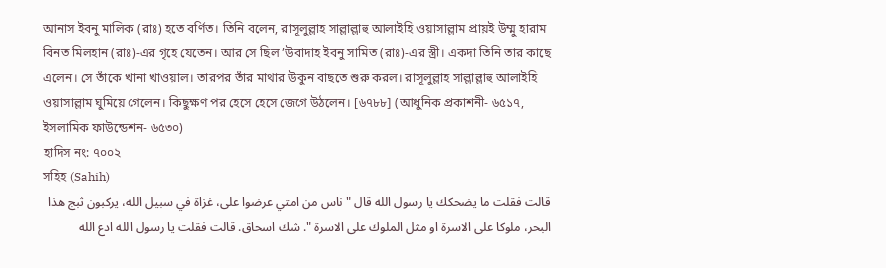আনাস ইবনু মালিক (রাঃ) হতে বর্ণিত। তিনি বলেন, রাসূলুল্লাহ সাল্লাল্লাহু আলাইহি ওয়াসাল্লাম প্রায়ই উম্মু হারাম বিনত মিলহান (রাঃ)-এর গৃহে যেতেন। আর সে ছিল ’উবাদাহ ইবনু সামিত (রাঃ)-এর স্ত্রী। একদা তিনি তার কাছে এলেন। সে তাঁকে খানা খাওয়াল। তারপর তাঁর মাথার উকুন বাছতে শুরু করল। রাসূলুল্লাহ সাল্লাল্লাহু আলাইহি ওয়াসাল্লাম ঘুমিয়ে গেলেন। কিছুক্ষণ পর হেসে হেসে জেগে উঠলেন। [৬৭৮৮] (আধুনিক প্রকাশনী- ৬৫১৭, ইসলামিক ফাউন্ডেশন- ৬৫৩০)
হাদিস নং: ৭০০২
সহিহ (Sahih)
قالت فقلت ما يضحكك يا رسول الله قال " ناس من امتي عرضوا على، غزاة في سبيل الله، يركبون ثبج هذا البحر، ملوكا على الاسرة او مثل الملوك على الاسرة ". شك اسحاق. قالت فقلت يا رسول الله ادع الله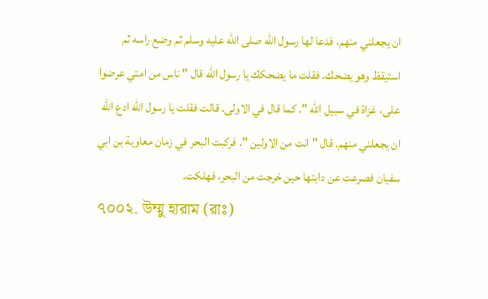ان يجعلني منهم، فدعا لها رسول الله صلى الله عليه وسلم ثم وضع راسه ثم استيقظ وهو يضحك. فقلت ما يضحكك يا رسول الله قال " ناس من امتي عرضوا على، غزاة في سبيل الله ". كما قال في الاولى. قالت فقلت يا رسول الله ادع الله ان يجعلني منهم. قال " انت من الاولين ". فركبت البحر في زمان معاوية بن ابي سفيان فصرعت عن دابتها حين خرجت من البحر، فهلكت.
৭০০২. উম্মু হারাম (রাঃ)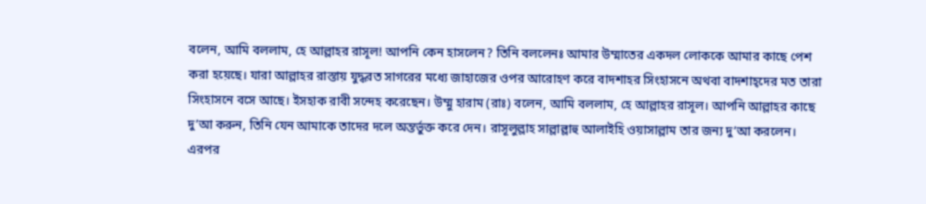বলেন, আমি বললাম, হে আল্লাহর রাসূল! আপনি কেন হাসলেন? তিনি বললেনঃ আমার উম্মাতের একদল লোককে আমার কাছে পেশ করা হয়েছে। যারা আল্লাহর রাস্তায় যুদ্ধরত সাগরের মধ্যে জাহাজের ওপর আরোহণ করে বাদশাহর সিংহাসনে অথবা বাদশাহ্দের মত তারা সিংহাসনে বসে আছে। ইসহাক রাবী সন্দেহ করেছেন। উম্মু হারাম (রাঃ) বলেন, আমি বললাম, হে আল্লাহর রাসূল। আপনি আল্লাহর কাছে দু’আ করুন, তিনি যেন আমাকে তাদের দলে অন্তর্ভুক্ত করে দেন। রাসূলুল্লাহ সাল্লাল্লাহু আলাইহি ওয়াসাল্লাম তার জন্য দু’আ করলেন। এরপর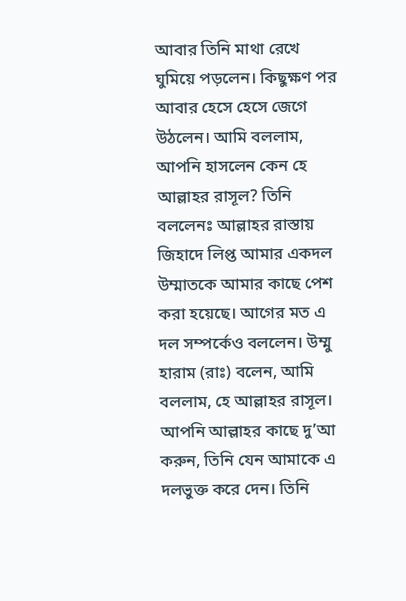আবার তিনি মাথা রেখে ঘুমিয়ে পড়লেন। কিছুক্ষণ পর আবার হেসে হেসে জেগে উঠলেন। আমি বললাম, আপনি হাসলেন কেন হে আল্লাহর রাসূল? তিনি বললেনঃ আল্লাহর রাস্তায় জিহাদে লিপ্ত আমার একদল উম্মাতকে আমার কাছে পেশ করা হয়েছে। আগের মত এ দল সম্পর্কেও বললেন। উম্মু হারাম (রাঃ) বলেন, আমি বললাম, হে আল্লাহর রাসূল। আপনি আল্লাহর কাছে দু’আ করুন, তিনি যেন আমাকে এ দলভুক্ত করে দেন। তিনি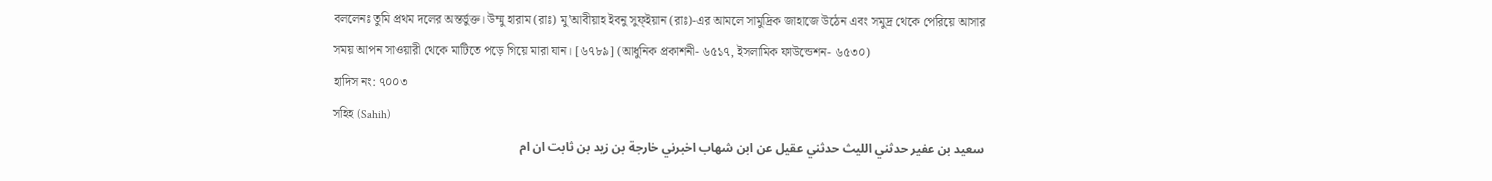বললেনঃ তুমি প্রথম দলের অন্তর্ভুক্ত। উম্মু হারাম (রাঃ) মু’আবীয়াহ ইবনু সুফ্ইয়ান (রাঃ)-এর আমলে সামুদ্রিক জাহাজে উঠেন এবং সমুদ্র থেকে পেরিয়ে আসার সময় আপন সাওয়ারী থেকে মাটিতে পড়ে গিয়ে মারা যান। [৬৭৮৯] (আধুনিক প্রকাশনী- ৬৫১৭, ইসলামিক ফাউন্ডেশন- ৬৫৩০)
হাদিস নং: ৭০০৩
সহিহ (Sahih)
سعيد بن عفير حدثني الليث حدثني عقيل عن ابن شهاب اخبرني خارجة بن زيد بن ثابت ان ام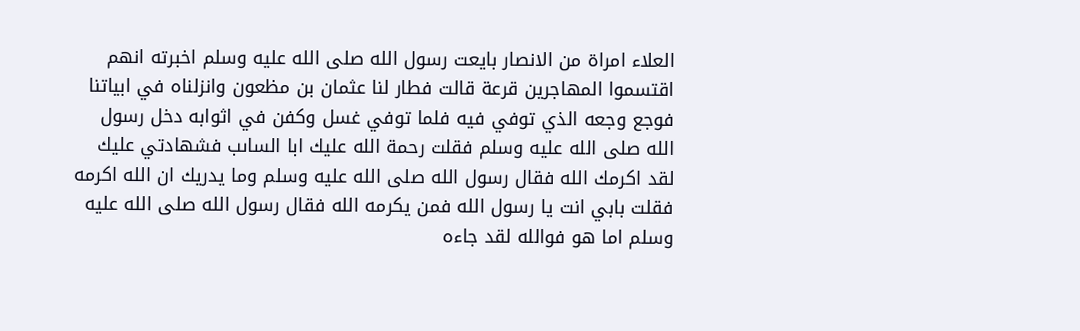العلاء امراة من الانصار بايعت رسول الله صلى الله عليه وسلم اخبرته انهم اقتسموا المهاجرين قرعة قالت فطار لنا عثمان بن مظعون وانزلناه في ابياتنا فوجع وجعه الذي توفي فيه فلما توفي غسل وكفن في اثوابه دخل رسول الله صلى الله عليه وسلم فقلت رحمة الله عليك ابا الساىب فشهادتي عليك لقد اكرمك الله فقال رسول الله صلى الله عليه وسلم وما يدريك ان الله اكرمه فقلت بابي انت يا رسول الله فمن يكرمه الله فقال رسول الله صلى الله عليه وسلم اما هو فوالله لقد جاءه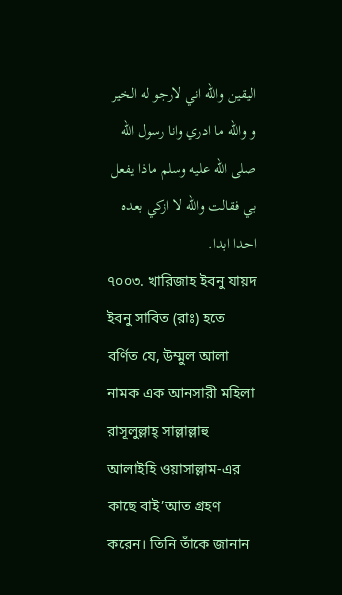اليقين والله اني لارجو له الخير و والله ما ادري وانا رسول الله صلى الله عليه وسلم ماذا يفعل بي فقالت والله لا ازكي بعده احدا ابدا.
৭০০৩. খারিজাহ ইবনু যায়দ ইবনু সাবিত (রাঃ) হতে বর্ণিত যে, উম্মুল আলা নামক এক আনসারী মহিলা রাসূলুল্লাহ্ সাল্লাল্লাহু আলাইহি ওয়াসাল্লাম-এর কাছে বাই’আত গ্রহণ করেন। তিনি তাঁকে জানান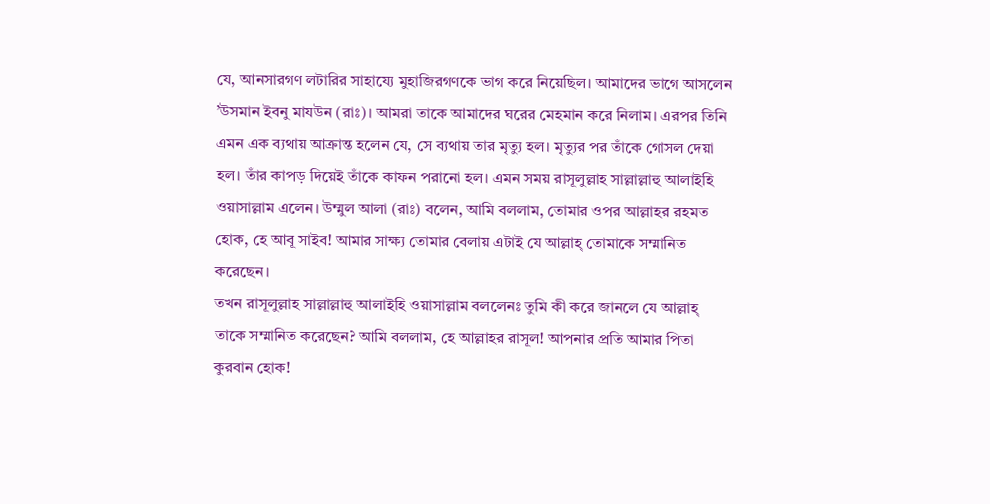যে, আনসারগণ লটারির সাহায্যে মুহাজিরগণকে ভাগ করে নিয়েছিল। আমাদের ভাগে আসলেন ’উসমান ইবনু মাযউন (রাঃ)। আমরা তাকে আমাদের ঘরের মেহমান করে নিলাম। এরপর তিনি এমন এক ব্যথায় আক্রান্ত হলেন যে, সে ব্যথায় তার মৃত্যু হল। মৃত্যুর পর তাঁকে গোসল দেয়া হল। তাঁর কাপড় দিয়েই তাঁকে কাফন পরানো হল। এমন সময় রাসূলুল্লাহ সাল্লাল্লাহু আলাইহি ওয়াসাল্লাম এলেন। উম্মুল আলা (রাঃ) বলেন, আমি বললাম, তোমার ওপর আল্লাহর রহমত হোক, হে আবূ সাইব! আমার সাক্ষ্য তোমার বেলায় এটাই যে আল্লাহ্ তোমাকে সম্মানিত করেছেন।
তখন রাসূলুল্লাহ সাল্লাল্লাহু আলাইহি ওয়াসাল্লাম বললেনঃ তুমি কী করে জানলে যে আল্লাহ্ তাকে সম্মানিত করেছেন? আমি বললাম, হে আল্লাহর রাসূল! আপনার প্রতি আমার পিতা কুরবান হোক!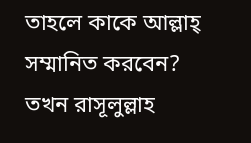তাহলে কাকে আল্লাহ্ সম্মানিত করবেন? তখন রাসূলুল্লাহ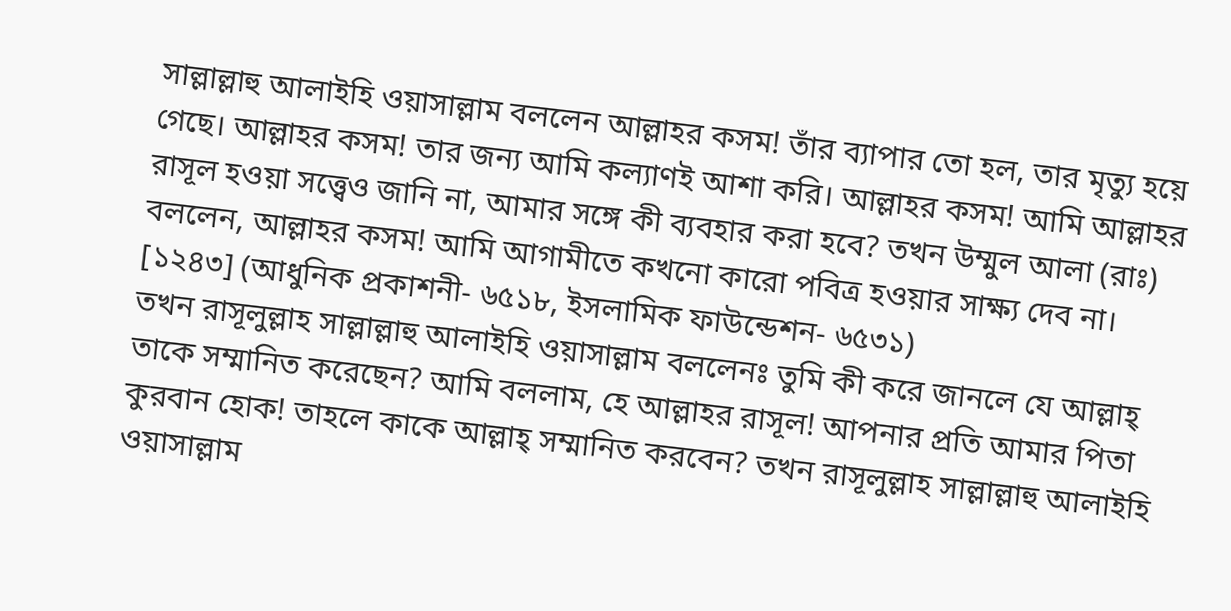সাল্লাল্লাহু আলাইহি ওয়াসাল্লাম বললেন আল্লাহর কসম! তাঁর ব্যাপার তো হল, তার মৃত্যু হয়ে গেছে। আল্লাহর কসম! তার জন্য আমি কল্যাণই আশা করি। আল্লাহর কসম! আমি আল্লাহর রাসূল হওয়া সত্ত্বেও জানি না, আমার সঙ্গে কী ব্যবহার করা হবে? তখন উম্মুল আলা (রাঃ) বললেন, আল্লাহর কসম! আমি আগামীতে কখনো কারো পবিত্র হওয়ার সাক্ষ্য দেব না। [১২৪৩] (আধুনিক প্রকাশনী- ৬৫১৮, ইসলামিক ফাউন্ডেশন- ৬৫৩১)
তখন রাসূলুল্লাহ সাল্লাল্লাহু আলাইহি ওয়াসাল্লাম বললেনঃ তুমি কী করে জানলে যে আল্লাহ্ তাকে সম্মানিত করেছেন? আমি বললাম, হে আল্লাহর রাসূল! আপনার প্রতি আমার পিতা কুরবান হোক! তাহলে কাকে আল্লাহ্ সম্মানিত করবেন? তখন রাসূলুল্লাহ সাল্লাল্লাহু আলাইহি ওয়াসাল্লাম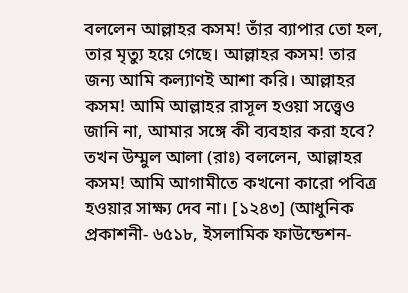বললেন আল্লাহর কসম! তাঁর ব্যাপার তো হল, তার মৃত্যু হয়ে গেছে। আল্লাহর কসম! তার জন্য আমি কল্যাণই আশা করি। আল্লাহর কসম! আমি আল্লাহর রাসূল হওয়া সত্ত্বেও জানি না, আমার সঙ্গে কী ব্যবহার করা হবে? তখন উম্মুল আলা (রাঃ) বললেন, আল্লাহর কসম! আমি আগামীতে কখনো কারো পবিত্র হওয়ার সাক্ষ্য দেব না। [১২৪৩] (আধুনিক প্রকাশনী- ৬৫১৮, ইসলামিক ফাউন্ডেশন-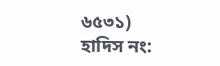৬৫৩১)
হাদিস নং: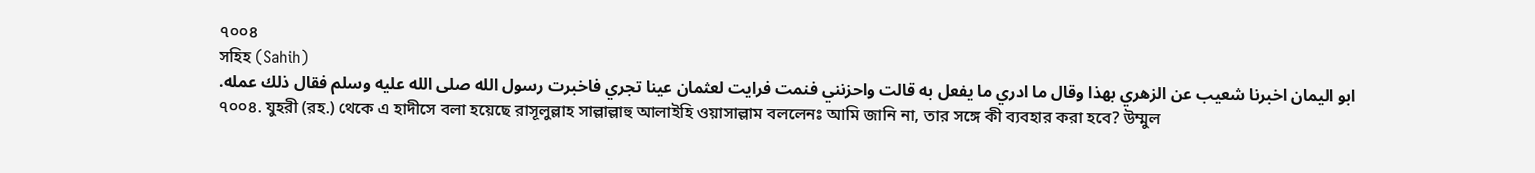৭০০৪
সহিহ (Sahih)
ابو اليمان اخبرنا شعيب عن الزهري بهذا وقال ما ادري ما يفعل به قالت واحزنني فنمت فرايت لعثمان عينا تجري فاخبرت رسول الله صلى الله عليه وسلم فقال ذلك عمله.
৭০০৪. যুহরী (রহ.) থেকে এ হাদীসে বলা হয়েছে রাসূলুল্লাহ সাল্লাল্লাহু আলাইহি ওয়াসাল্লাম বললেনঃ আমি জানি না, তার সঙ্গে কী ব্যবহার করা হবে? উম্মুল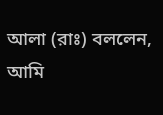আলা (রাঃ) বললেন, আমি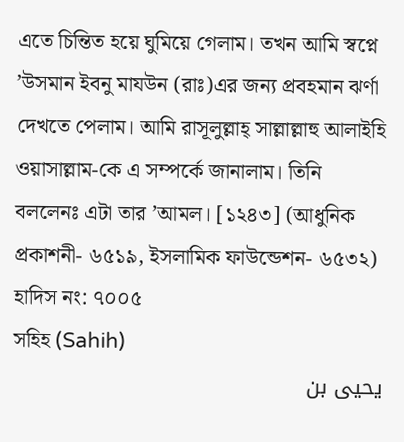এতে চিন্তিত হয়ে ঘুমিয়ে গেলাম। তখন আমি স্বপ্নে ’উসমান ইবনু মাযউন (রাঃ)এর জন্য প্রবহমান ঝর্ণা দেখতে পেলাম। আমি রাসূলুল্লাহ্ সাল্লাল্লাহু আলাইহি ওয়াসাল্লাম-কে এ সম্পর্কে জানালাম। তিনি বললেনঃ এটা তার ’আমল। [১২৪৩] (আধুনিক প্রকাশনী- ৬৫১৯, ইসলামিক ফাউন্ডেশন- ৬৫৩২)
হাদিস নং: ৭০০৫
সহিহ (Sahih)
يحيى بن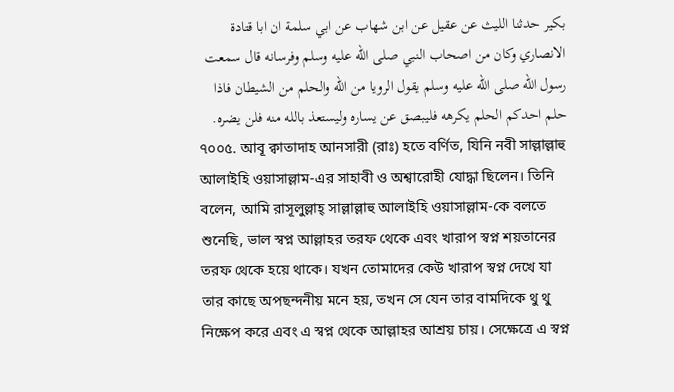بكير حدثنا الليث عن عقيل عن ابن شهاب عن ابي سلمة ان ابا قتادة الانصاري وكان من اصحاب النبي صلى الله عليه وسلم وفرسانه قال سمعت رسول الله صلى الله عليه وسلم يقول الرويا من الله والحلم من الشيطان فاذا حلم احدكم الحلم يكرهه فليبصق عن يساره وليستعذ بالله منه فلن يضره.
৭০০৫. আবূ ক্বাতাদাহ আনসারী (রাঃ) হতে বর্ণিত, যিনি নবী সাল্লাল্লাহু আলাইহি ওয়াসাল্লাম-এর সাহাবী ও অশ্বারোহী যোদ্ধা ছিলেন। তিনি বলেন, আমি রাসূলুল্লাহ্ সাল্লাল্লাহু আলাইহি ওয়াসাল্লাম-কে বলতে শুনেছি, ভাল স্বপ্ন আল্লাহর তরফ থেকে এবং খারাপ স্বপ্ন শয়তানের তরফ থেকে হয়ে থাকে। যখন তোমাদের কেউ খারাপ স্বপ্ন দেখে যা তার কাছে অপছন্দনীয় মনে হয়, তখন সে যেন তার বামদিকে থু থু নিক্ষেপ করে এবং এ স্বপ্ন থেকে আল্লাহর আশ্রয় চায়। সেক্ষেত্রে এ স্বপ্ন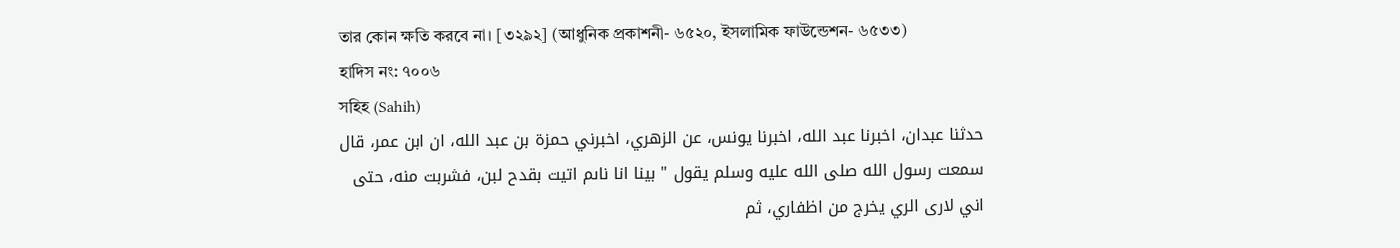তার কোন ক্ষতি করবে না। [৩২৯২] (আধুনিক প্রকাশনী- ৬৫২০, ইসলামিক ফাউন্ডেশন- ৬৫৩৩)
হাদিস নং: ৭০০৬
সহিহ (Sahih)
حدثنا عبدان، اخبرنا عبد الله، اخبرنا يونس، عن الزهري، اخبرني حمزة بن عبد الله، ان ابن عمر، قال سمعت رسول الله صلى الله عليه وسلم يقول " بينا انا ناىم اتيت بقدح لبن، فشربت منه، حتى اني لارى الري يخرج من اظفاري، ثم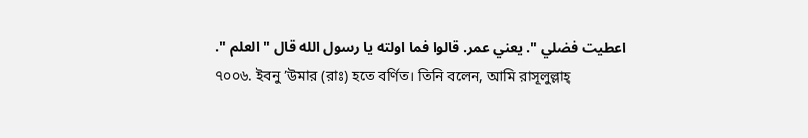اعطيت فضلي ". يعني عمر. قالوا فما اولته يا رسول الله قال " العلم ".
৭০০৬. ইবনু ’উমার (রাঃ) হতে বর্ণিত। তিনি বলেন, আমি রাসূলুল্লাহ্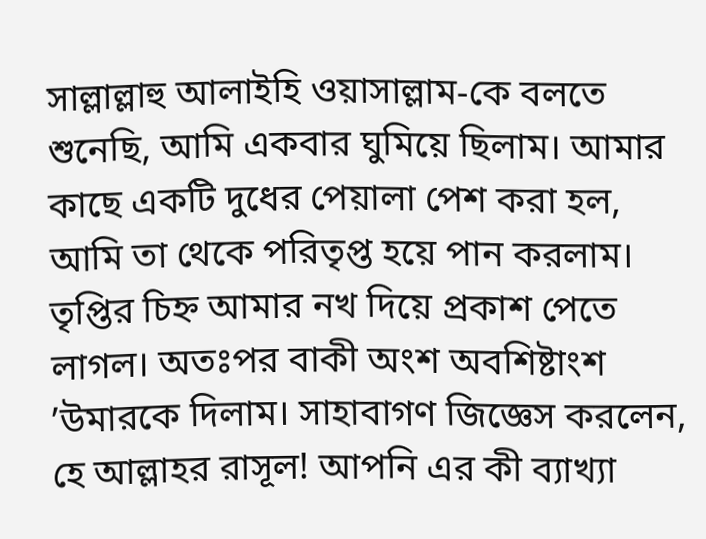সাল্লাল্লাহু আলাইহি ওয়াসাল্লাম-কে বলতে শুনেছি, আমি একবার ঘুমিয়ে ছিলাম। আমার কাছে একটি দুধের পেয়ালা পেশ করা হল, আমি তা থেকে পরিতৃপ্ত হয়ে পান করলাম। তৃপ্তির চিহ্ন আমার নখ দিয়ে প্রকাশ পেতে লাগল। অতঃপর বাকী অংশ অবশিষ্টাংশ ’উমারকে দিলাম। সাহাবাগণ জিজ্ঞেস করলেন, হে আল্লাহর রাসূল! আপনি এর কী ব্যাখ্যা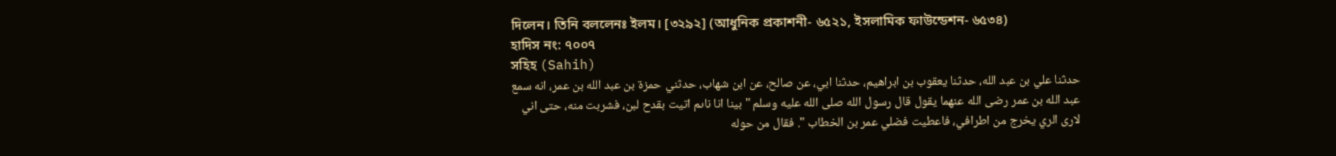দিলেন। তিনি বললেনঃ ইলম। [৩২৯২] (আধুনিক প্রকাশনী- ৬৫২১, ইসলামিক ফাউন্ডেশন- ৬৫৩৪)
হাদিস নং: ৭০০৭
সহিহ (Sahih)
حدثنا علي بن عبد الله، حدثنا يعقوب بن ابراهيم، حدثنا ابي، عن صالح، عن ابن شهاب، حدثني حمزة بن عبد الله بن عمر، انه سمع عبد الله بن عمر رضى الله عنهما يقول قال رسول الله صلى الله عليه وسلم " بينا انا ناىم اتيت بقدح لبن، فشربت منه، حتى اني لارى الري يخرج من اطرافي، فاعطيت فضلي عمر بن الخطاب ". فقال من حوله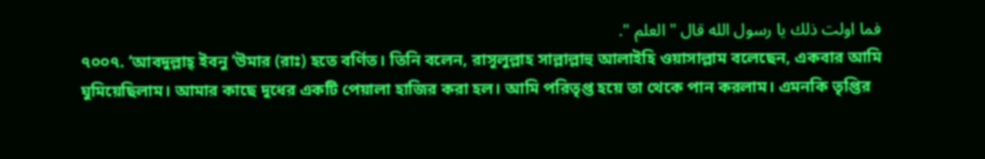فما اولت ذلك يا رسول الله قال " العلم ".
৭০০৭. ’আবদুল্লাহ্ ইবনু ’উমার (রাঃ) হতে বর্ণিত। তিনি বলেন, রাসূলুল্লাহ সাল্লাল্লাহু আলাইহি ওয়াসাল্লাম বলেছেন, একবার আমি ঘুমিয়েছিলাম। আমার কাছে দুধের একটি পেয়ালা হাজির করা হল। আমি পরিতৃপ্ত হয়ে তা থেকে পান করলাম। এমনকি তৃপ্তির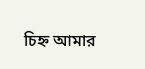চিহ্ন আমার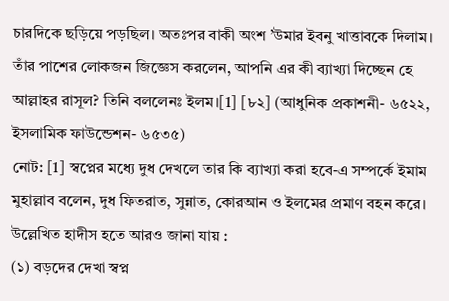চারদিকে ছড়িয়ে পড়ছিল। অতঃপর বাকী অংশ ’উমার ইবনু খাত্তাবকে দিলাম। তাঁর পাশের লোকজন জিজ্ঞেস করলেন, আপনি এর কী ব্যাখ্যা দিচ্ছেন হে আল্লাহর রাসূল? তিনি বললেনঃ ইলম।[1] [৮২] (আধুনিক প্রকাশনী- ৬৫২২, ইসলামিক ফাউন্ডেশন- ৬৫৩৫)
নোট: [1] স্বপ্নের মধ্যে দুধ দেখলে তার কি ব্যাখ্যা করা হবে-এ সম্পর্কে ইমাম মুহাল্লাব বলেন, দুধ ফিতরাত, সুন্নাত, কোরআন ও ইলমের প্রমাণ বহন করে। উল্লেখিত হাদীস হতে আরও জানা যায় :
(১) বড়দের দেখা স্বপ্ন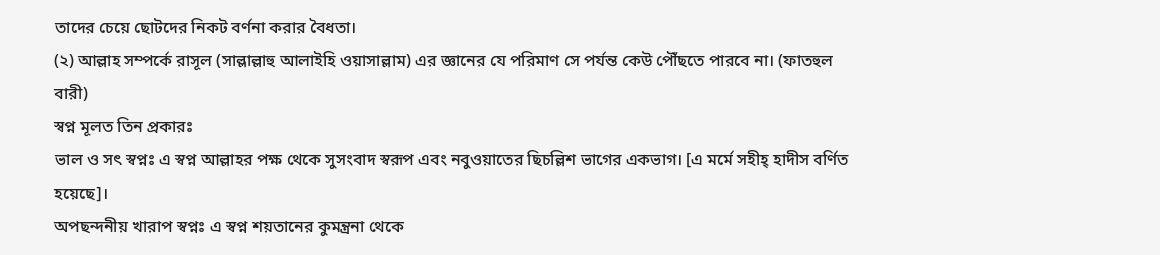তাদের চেয়ে ছোটদের নিকট বর্ণনা করার বৈধতা।
(২) আল্লাহ সম্পর্কে রাসূল (সাল্লাল্লাহু আলাইহি ওয়াসাল্লাম) এর জ্ঞানের যে পরিমাণ সে পর্যন্ত কেউ পৌঁছতে পারবে না। (ফাতহুল বারী)
স্বপ্ন মূলত তিন প্রকারঃ
ভাল ও সৎ স্বপ্নঃ এ স্বপ্ন আল্লাহর পক্ষ থেকে সুসংবাদ স্বরূপ এবং নবুওয়াতের ছিচল্লিশ ভাগের একভাগ। [এ মর্মে সহীহ্ হাদীস বর্ণিত হয়েছে]।
অপছন্দনীয় খারাপ স্বপ্নঃ এ স্বপ্ন শয়তানের কুমন্ত্রনা থেকে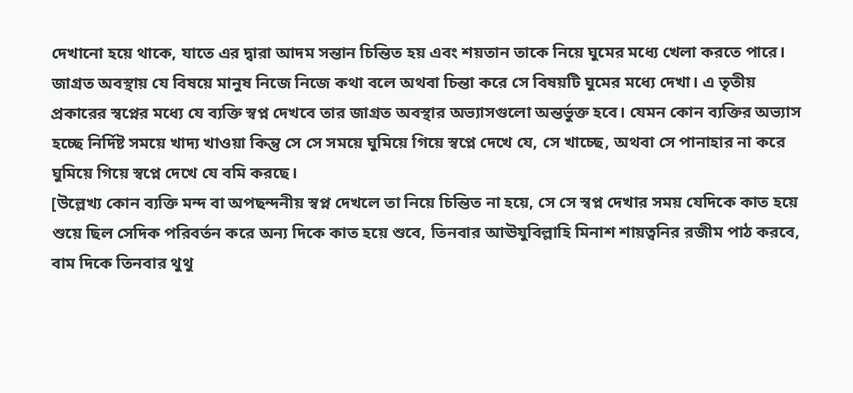দেখানো হয়ে থাকে, যাতে এর দ্বারা আদম সন্তান চিন্তিত হয় এবং শয়তান তাকে নিয়ে ঘুমের মধ্যে খেলা করতে পারে।
জাগ্রত অবস্থায় যে বিষয়ে মানুষ নিজে নিজে কথা বলে অথবা চিন্তা করে সে বিষয়টি ঘুমের মধ্যে দেখা। এ তৃতীয় প্রকারের স্বপ্নের মধ্যে যে ব্যক্তি স্বপ্ন দেখবে তার জাগ্রত অবস্থার অভ্যাসগুলো অন্তর্ভুক্ত হবে। যেমন কোন ব্যক্তির অভ্যাস হচ্ছে নির্দিষ্ট সময়ে খাদ্য খাওয়া কিন্তু সে সে সময়ে ঘুমিয়ে গিয়ে স্বপ্নে দেখে যে, সে খাচ্ছে, অথবা সে পানাহার না করে ঘুমিয়ে গিয়ে স্বপ্নে দেখে যে বমি করছে।
[উল্লেখ্য কোন ব্যক্তি মন্দ বা অপছন্দনীয় স্বপ্ন দেখলে তা নিয়ে চিন্তিত না হয়ে, সে সে স্বপ্ন দেখার সময় যেদিকে কাত হয়ে শুয়ে ছিল সেদিক পরিবর্তন করে অন্য দিকে কাত হয়ে শুবে, তিনবার আঊযুবিল্লাহি মিনাশ শায়ত্বনির রজীম পাঠ করবে, বাম দিকে তিনবার থুথু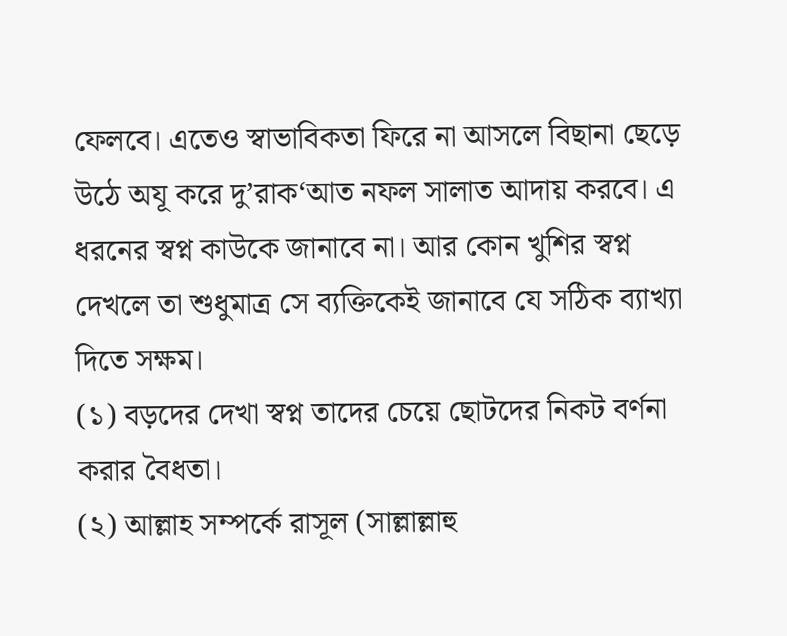ফেলবে। এতেও স্বাভাবিকতা ফিরে না আসলে বিছানা ছেড়ে উঠে অযূ করে দু’রাক‘আত নফল সালাত আদায় করবে। এ ধরনের স্বপ্ন কাউকে জানাবে না। আর কোন খুশির স্বপ্ন দেখলে তা শুধুমাত্র সে ব্যক্তিকেই জানাবে যে সঠিক ব্যাখ্যা দিতে সক্ষম।
(১) বড়দের দেখা স্বপ্ন তাদের চেয়ে ছোটদের নিকট বর্ণনা করার বৈধতা।
(২) আল্লাহ সম্পর্কে রাসূল (সাল্লাল্লাহু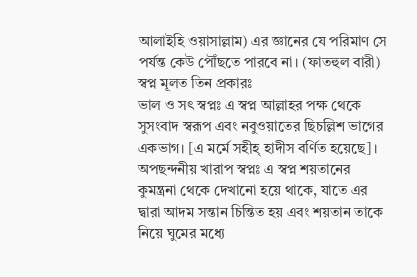আলাইহি ওয়াসাল্লাম) এর জ্ঞানের যে পরিমাণ সে পর্যন্ত কেউ পৌঁছতে পারবে না। (ফাতহুল বারী)
স্বপ্ন মূলত তিন প্রকারঃ
ভাল ও সৎ স্বপ্নঃ এ স্বপ্ন আল্লাহর পক্ষ থেকে সুসংবাদ স্বরূপ এবং নবুওয়াতের ছিচল্লিশ ভাগের একভাগ। [এ মর্মে সহীহ্ হাদীস বর্ণিত হয়েছে]।
অপছন্দনীয় খারাপ স্বপ্নঃ এ স্বপ্ন শয়তানের কুমন্ত্রনা থেকে দেখানো হয়ে থাকে, যাতে এর দ্বারা আদম সন্তান চিন্তিত হয় এবং শয়তান তাকে নিয়ে ঘুমের মধ্যে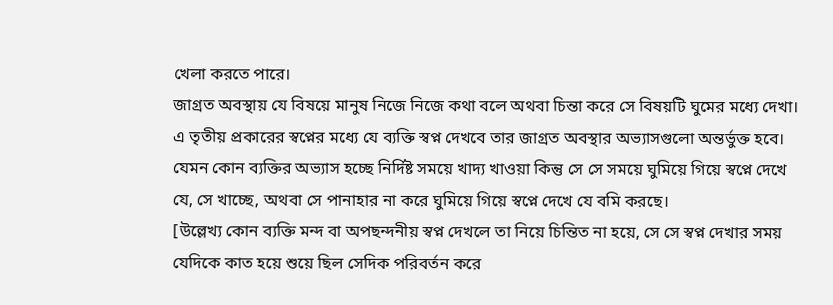খেলা করতে পারে।
জাগ্রত অবস্থায় যে বিষয়ে মানুষ নিজে নিজে কথা বলে অথবা চিন্তা করে সে বিষয়টি ঘুমের মধ্যে দেখা। এ তৃতীয় প্রকারের স্বপ্নের মধ্যে যে ব্যক্তি স্বপ্ন দেখবে তার জাগ্রত অবস্থার অভ্যাসগুলো অন্তর্ভুক্ত হবে। যেমন কোন ব্যক্তির অভ্যাস হচ্ছে নির্দিষ্ট সময়ে খাদ্য খাওয়া কিন্তু সে সে সময়ে ঘুমিয়ে গিয়ে স্বপ্নে দেখে যে, সে খাচ্ছে, অথবা সে পানাহার না করে ঘুমিয়ে গিয়ে স্বপ্নে দেখে যে বমি করছে।
[উল্লেখ্য কোন ব্যক্তি মন্দ বা অপছন্দনীয় স্বপ্ন দেখলে তা নিয়ে চিন্তিত না হয়ে, সে সে স্বপ্ন দেখার সময় যেদিকে কাত হয়ে শুয়ে ছিল সেদিক পরিবর্তন করে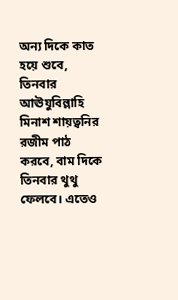অন্য দিকে কাত হয়ে শুবে, তিনবার আঊযুবিল্লাহি মিনাশ শায়ত্বনির রজীম পাঠ করবে, বাম দিকে তিনবার থুথু ফেলবে। এতেও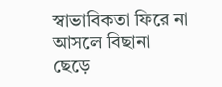স্বাভাবিকতা ফিরে না আসলে বিছানা ছেড়ে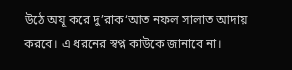উঠে অযূ করে দু’রাক‘আত নফল সালাত আদায় করবে। এ ধরনের স্বপ্ন কাউকে জানাবে না।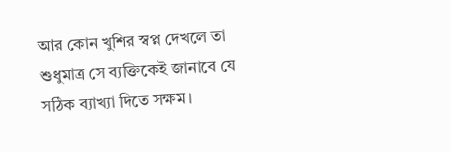আর কোন খুশির স্বপ্ন দেখলে তা শুধুমাত্র সে ব্যক্তিকেই জানাবে যে সঠিক ব্যাখ্যা দিতে সক্ষম।